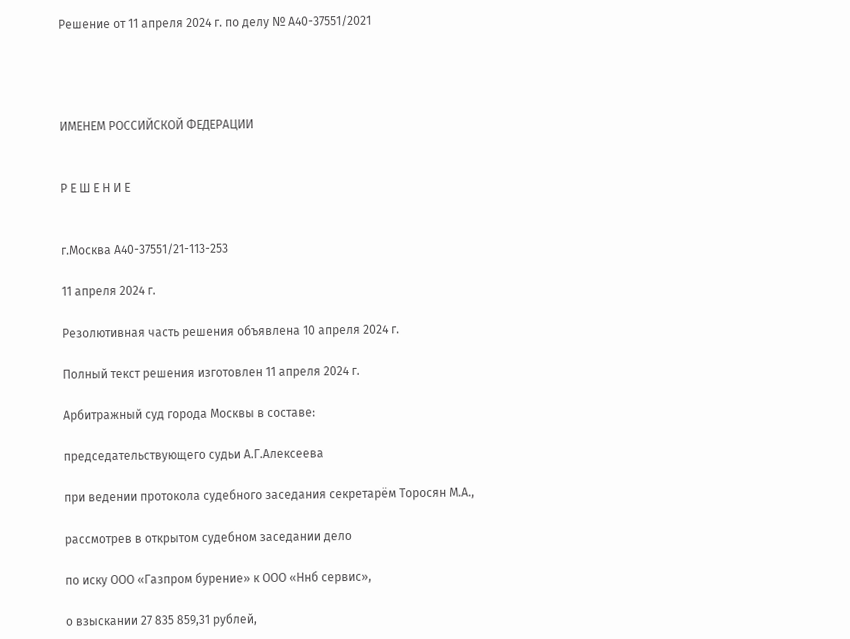Решение от 11 апреля 2024 г. по делу № А40-37551/2021




ИМЕНЕМ РОССИЙСКОЙ ФЕДЕРАЦИИ


Р Е Ш Е Н И Е


г.Москва А40-37551/21-113-253

11 апреля 2024 г.

Резолютивная часть решения объявлена 10 апреля 2024 г.

Полный текст решения изготовлен 11 апреля 2024 г.

Арбитражный суд города Москвы в составе:

председательствующего судьи А.Г.Алексеева

при ведении протокола судебного заседания секретарём Торосян М.А.,

рассмотрев в открытом судебном заседании дело

по иску ООО «Газпром бурение» к ООО «Ннб сервис»,

о взыскании 27 835 859,31 рублей,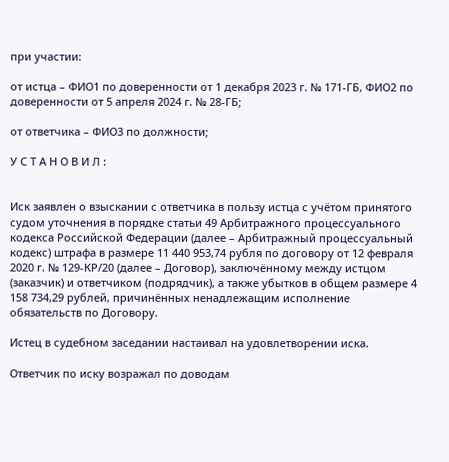при участии:

от истца – ФИО1 по доверенности от 1 декабря 2023 г. № 171-ГБ, ФИО2 по доверенности от 5 апреля 2024 г. № 28-ГБ;

от ответчика – ФИО3 по должности;

У С Т А Н О В И Л :


Иск заявлен о взыскании с ответчика в пользу истца с учётом принятого судом уточнения в порядке статьи 49 Арбитражного процессуального кодекса Российской Федерации (далее – Арбитражный процессуальный кодекс) штрафа в размере 11 440 953,74 рубля по договору от 12 февраля 2020 г. № 129-КР/20 (далее – Договор), заключённому между истцом (заказчик) и ответчиком (подрядчик), а также убытков в общем размере 4 158 734,29 рублей, причинённых ненадлежащим исполнение обязательств по Договору.

Истец в судебном заседании настаивал на удовлетворении иска.

Ответчик по иску возражал по доводам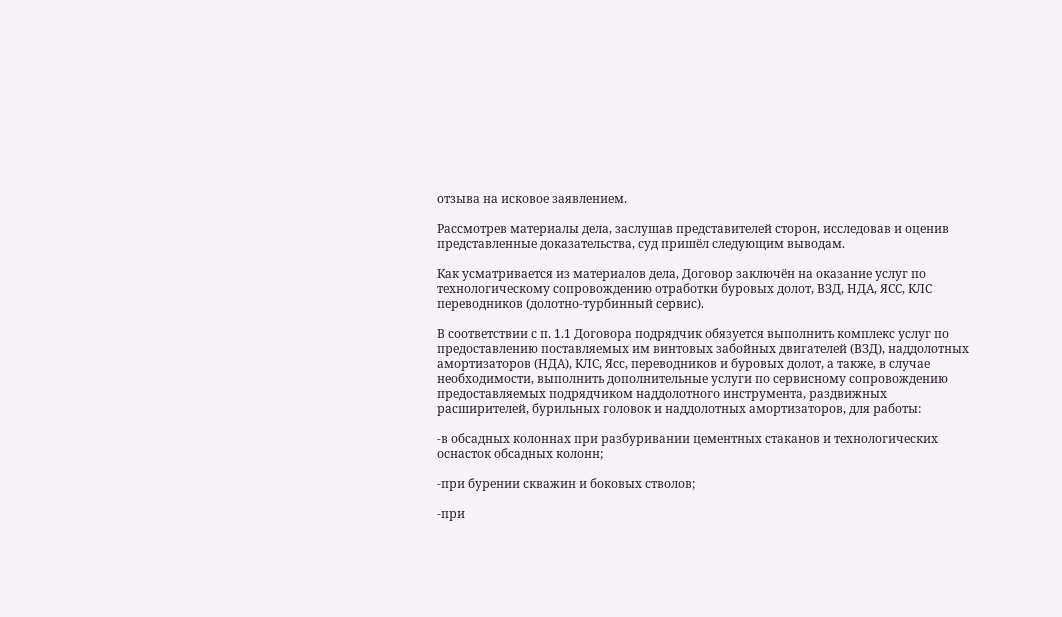отзыва на исковое заявлением.

Рассмотрев материалы дела, заслушав представителей сторон, исследовав и оценив представленные доказательства, суд пришёл следующим выводам.

Как усматривается из материалов дела, Договор заключён на оказание услуг по технологическому сопровождению отработки буровых долот, ВЗД, НДА, ЯСС, КЛС переводников (долотно-турбинный сервис).

В соответствии с п. 1.1 Договора подрядчик обязуется выполнить комплекс услуг по предоставлению поставляемых им винтовых забойных двигателей (ВЗД), наддолотных амортизаторов (НДА), КЛС, Ясс, переводников и буровых долот, а также, в случае необходимости, выполнить дополнительные услуги по сервисному сопровождению предоставляемых подрядчиком наддолотного инструмента, раздвижных расширителей, бурильных головок и наддолотных амортизаторов, для работы:

-в обсадных колоннах при разбуривании цементных стаканов и технологических оснасток обсадных колонн;

-при бурении скважин и боковых стволов;

-при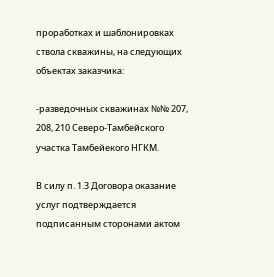проработках и шаблонировках ствола скважины, на следующих объектах заказчика:

-разведочных скважинах №№ 207, 208, 210 Северо-Тамбейского участка Тамбейекого НГКМ.

В силу п. 1.3 Договора оказание услуг подтверждается подписанным сторонами актом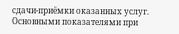сдачи-приёмки оказанных услуг. Основными показателями при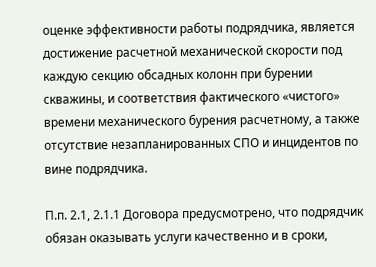оценке эффективности работы подрядчика, является достижение расчетной механической скорости под каждую секцию обсадных колонн при бурении скважины, и соответствия фактического «чистого» времени механического бурения расчетному, а также отсутствие незапланированных СПО и инцидентов по вине подрядчика.

П.п. 2.1, 2.1.1 Договора предусмотрено, что подрядчик обязан оказывать услуги качественно и в сроки,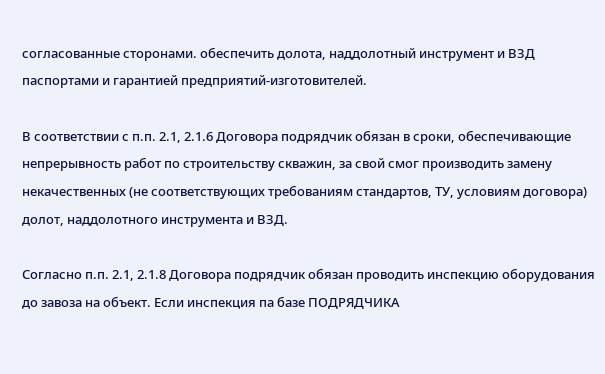согласованные сторонами. обеспечить долота, наддолотный инструмент и ВЗД паспортами и гарантией предприятий-изготовителей.

В соответствии с п.п. 2.1, 2.1.6 Договора подрядчик обязан в сроки, обеспечивающие непрерывность работ по строительству скважин, за свой смог производить замену некачественных (не соответствующих требованиям стандартов, ТУ, условиям договора) долот, наддолотного инструмента и ВЗД.

Согласно п.п. 2.1, 2.1.8 Договора подрядчик обязан проводить инспекцию оборудования до завоза на объект. Если инспекция па базе ПОДРЯДЧИКА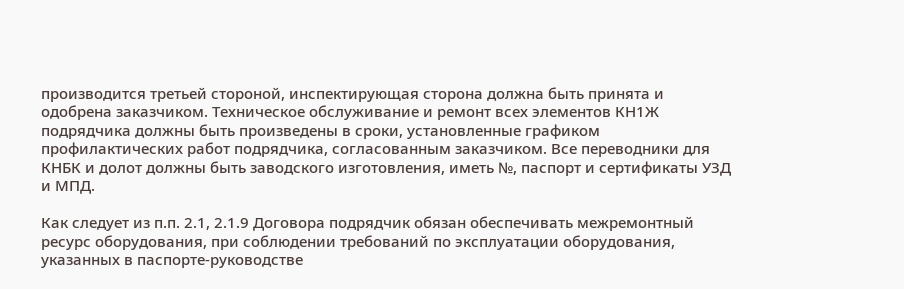производится третьей стороной, инспектирующая сторона должна быть принята и одобрена заказчиком. Техническое обслуживание и ремонт всех элементов КН1Ж подрядчика должны быть произведены в сроки, установленные графиком профилактических работ подрядчика, согласованным заказчиком. Все переводники для КНБК и долот должны быть заводского изготовления, иметь №, паспорт и сертификаты УЗД и МПД.

Как следует из п.п. 2.1, 2.1.9 Договора подрядчик обязан обеспечивать межремонтный ресурс оборудования, при соблюдении требований по эксплуатации оборудования, указанных в паспорте-руководстве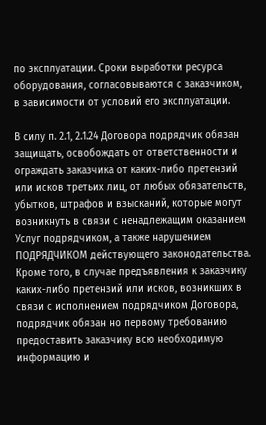по эксплуатации. Сроки выработки ресурса оборудования, согласовываются с заказчиком, в зависимости от условий его эксплуатации.

В силу п. 2.1, 2.1.24 Договора подрядчик обязан защищать, освобождать от ответственности и ограждать заказчика от каких-либо претензий или исков третьих лиц, от любых обязательств, убытков, штрафов и взысканий, которые могут возникнуть в связи с ненадлежащим оказанием Услуг подрядчиком, а также нарушением ПОДРЯДЧИКОМ действующего законодательства. Кроме того, в случае предъявления к заказчику каких-либо претензий или исков, возникших в связи с исполнением подрядчиком Договора, подрядчик обязан но первому требованию предоставить заказчику всю необходимую информацию и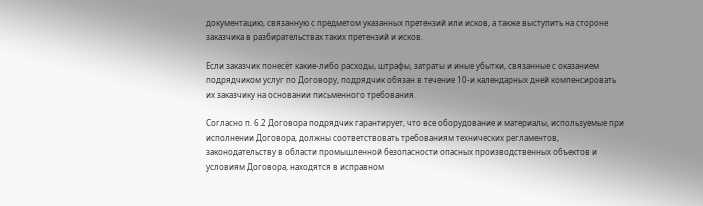документацию, связанную с предметом указанных претензий или исков, а также выступить на стороне заказчика в разбирательствах таких претензий и исков.

Если заказчик понесёт какие-либо расходы, штрафы, затраты и иные убытки, связанные с оказанием подрядчиком услуг по Договору, подрядчик обязан в течение 10-и календарных дней компенсировать их заказчику на основании письменного требования.

Согласно п. 6.2 Договора подрядчик гарантирует, что все оборудование и материалы, используемые при исполнении Договора, должны соответствовать требованиям технических регламентов, законодательству в области промышленной безопасности опасных производственных объектов и условиям Договора, находятся в исправном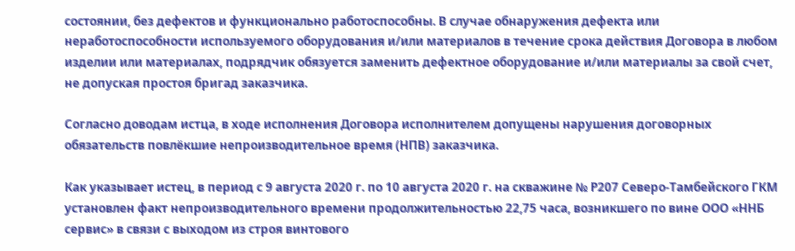состоянии, без дефектов и функционально работоспособны. В случае обнаружения дефекта или неработоспособности используемого оборудования и/или материалов в течение срока действия Договора в любом изделии или материалах, подрядчик обязуется заменить дефектное оборудование и/или материалы за свой счет, не допуская простоя бригад заказчика.

Согласно доводам истца, в ходе исполнения Договора исполнителем допущены нарушения договорных обязательств повлёкшие непроизводительное время (НПВ) заказчика.

Как указывает истец, в период с 9 августа 2020 г. по 10 августа 2020 г. на скважине № Р207 Северо-Тамбейского ГКМ установлен факт непроизводительного времени продолжительностью 22,75 часа, возникшего по вине ООО «ННБ сервис» в связи с выходом из строя винтового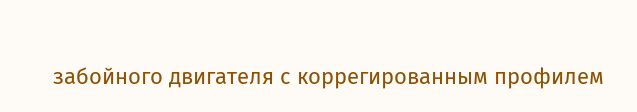забойного двигателя с коррегированным профилем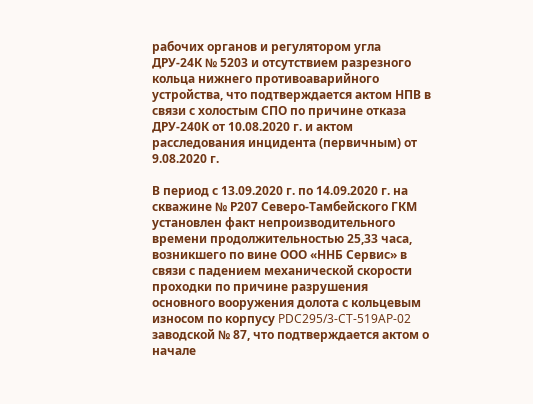рабочих органов и регулятором угла ДРУ-24К № 5203 и отсутствием разрезного кольца нижнего противоаварийного устройства, что подтверждается актом НПВ в связи с холостым СПО по причине отказа ДРУ-240К от 10.08.2020 г. и актом расследования инцидента (первичным) от 9.08.2020 г.

В период с 13.09.2020 г. по 14.09.2020 г. на скважине № Р207 Северо-Тамбейского ГКМ установлен факт непроизводительного времени продолжительностью 25,33 часа, возникшего по вине ООО «ННБ Сервис» в связи с падением механической скорости проходки по причине разрушения основного вооружения долота с кольцевым износом по корпусу PDC295/3-CT-519AP-02 заводской № 87, что подтверждается актом о начале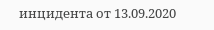инцидента от 13.09.2020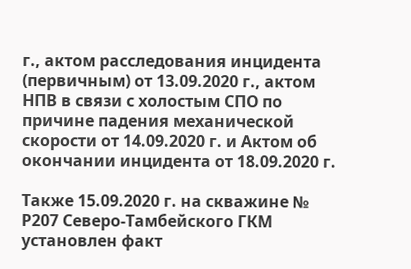г., актом расследования инцидента (первичным) от 13.09.2020 г., актом НПВ в связи с холостым СПО по причине падения механической скорости от 14.09.2020 г. и Актом об окончании инцидента от 18.09.2020 г.

Также 15.09.2020 г. на скважине № Р207 Северо-Тамбейского ГКМ установлен факт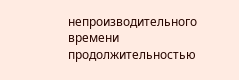непроизводительного времени продолжительностью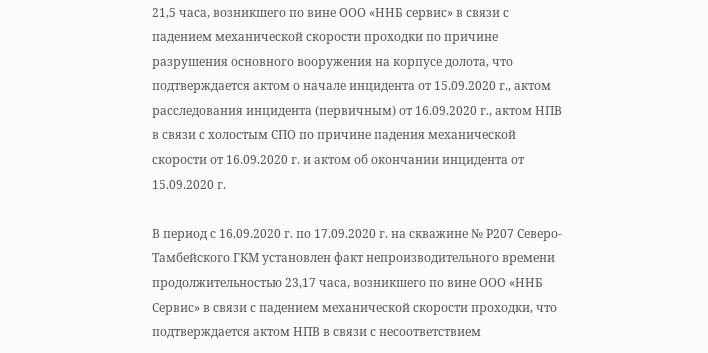21,5 часа, возникшего по вине ООО «ННБ сервис» в связи с падением механической скорости проходки по причине разрушения основного вооружения на корпусе долота, что подтверждается актом о начале инцидента от 15.09.2020 г., актом расследования инцидента (первичным) от 16.09.2020 г., актом НПВ в связи с холостым СПО по причине падения механической скорости от 16.09.2020 г. и актом об окончании инцидента от 15.09.2020 г.

В период с 16.09.2020 г. по 17.09.2020 г. на скважине № Р207 Северо-Тамбейского ГКМ установлен факт непроизводительного времени продолжительностью 23,17 часа, возникшего по вине ООО «ННБ Сервис» в связи с падением механической скорости проходки, что подтверждается актом НПВ в связи с несоответствием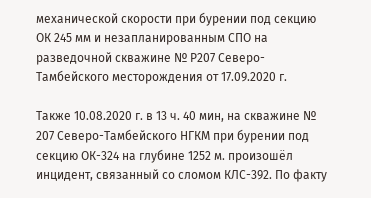механической скорости при бурении под секцию ОК 245 мм и незапланированным СПО на разведочной скважине № Р207 Северо-Тамбейского месторождения от 17.09.2020 г.

Также 10.08.2020 г. в 13 ч. 40 мин, на скважине № 207 Северо-Тамбейского НГКМ при бурении под секцию ОК-324 на глубине 1252 м. произошёл инцидент, связанный со сломом КЛС-392. По факту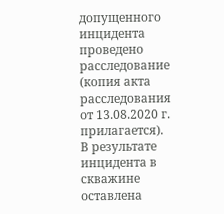допущенного инцидента проведено расследование (копия акта расследования от 13.08.2020 г. прилагается). В результате инцидента в скважине оставлена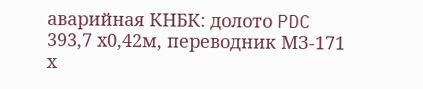аварийная КНБК: долото PDC 393,7 х0,42м, переводник МЗ-171 х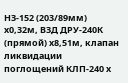НЗ-152 (203/89мм) х0,32м, ВЗД ДРУ-240К (прямой) х8,51м, клапан ликвидации поглощений КЛП-240 х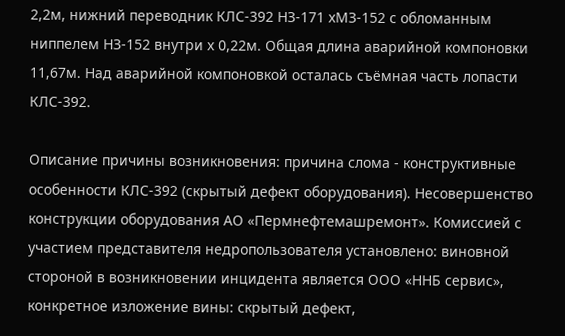2,2м, нижний переводник КЛС-392 НЗ-171 хМЗ-152 с обломанным ниппелем НЗ-152 внутри х 0,22м. Общая длина аварийной компоновки 11,67м. Над аварийной компоновкой осталась съёмная часть лопасти КЛС-392.

Описание причины возникновения: причина слома - конструктивные особенности КЛС-392 (скрытый дефект оборудования). Несовершенство конструкции оборудования АО «Пермнефтемашремонт». Комиссией с участием представителя недропользователя установлено: виновной стороной в возникновении инцидента является ООО «ННБ сервис», конкретное изложение вины: скрытый дефект,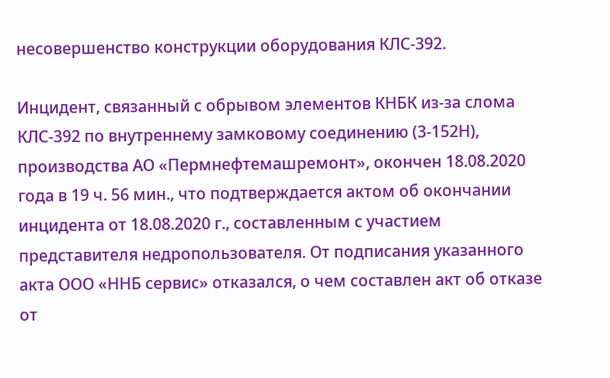несовершенство конструкции оборудования КЛС-392.

Инцидент, связанный с обрывом элементов КНБК из-за слома КЛС-392 по внутреннему замковому соединению (3-152Н), производства АО «Пермнефтемашремонт», окончен 18.08.2020 года в 19 ч. 56 мин., что подтверждается актом об окончании инцидента от 18.08.2020 г., составленным с участием представителя недропользователя. От подписания указанного акта ООО «ННБ сервис» отказался, о чем составлен акт об отказе от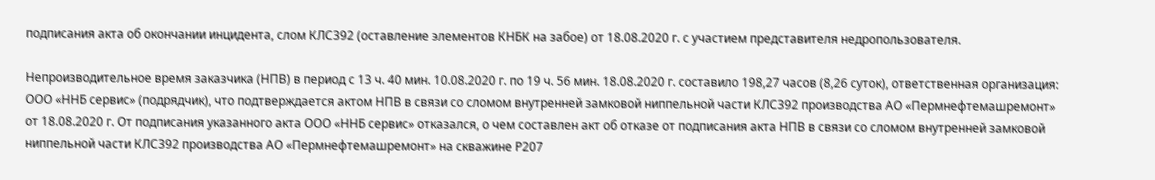подписания акта об окончании инцидента, слом КЛС392 (оставление элементов КНБК на забое) от 18.08.2020 г. с участием представителя недропользователя.

Непроизводительное время заказчика (НПВ) в период с 13 ч. 40 мин. 10.08.2020 г. по 19 ч. 56 мин. 18.08.2020 г. составило 198,27 часов (8,26 суток), ответственная организация: ООО «ННБ сервис» (подрядчик), что подтверждается актом НПВ в связи со сломом внутренней замковой ниппельной части КЛС392 производства АО «Пермнефтемашремонт» от 18.08.2020 г. От подписания указанного акта ООО «ННБ сервис» отказался, о чем составлен акт об отказе от подписания акта НПВ в связи со сломом внутренней замковой ниппельной части КЛС392 производства АО «Пермнефтемашремонт» на скважине Р207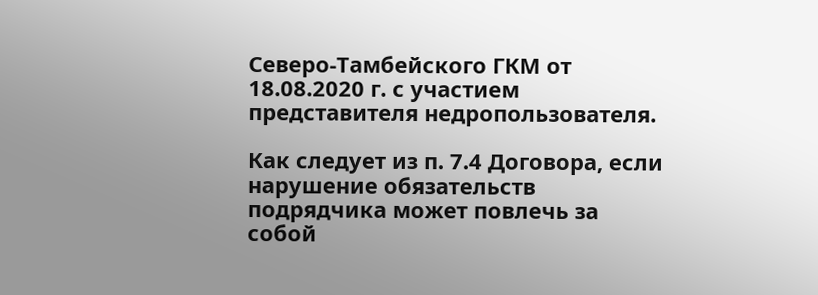Северо-Тамбейского ГКМ от 18.08.2020 г. с участием представителя недропользователя.

Как следует из п. 7.4 Договора, если нарушение обязательств подрядчика может повлечь за собой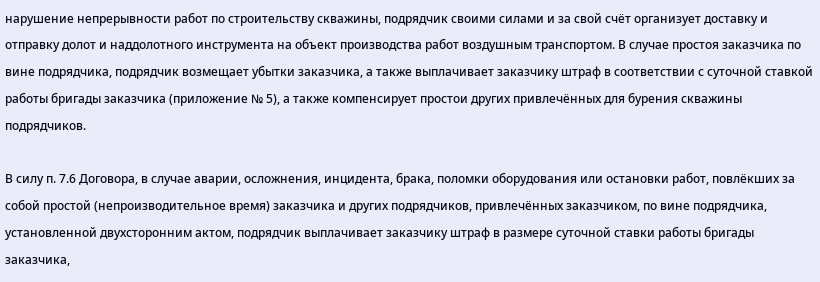нарушение непрерывности работ по строительству скважины, подрядчик своими силами и за свой счёт организует доставку и отправку долот и наддолотного инструмента на объект производства работ воздушным транспортом. В случае простоя заказчика по вине подрядчика, подрядчик возмещает убытки заказчика, а также выплачивает заказчику штраф в соответствии с суточной ставкой работы бригады заказчика (приложение № 5), а также компенсирует простои других привлечённых для бурения скважины подрядчиков.

В силу п. 7.6 Договора, в случае аварии, осложнения, инцидента, брака, поломки оборудования или остановки работ, повлёкших за собой простой (непроизводительное время) заказчика и других подрядчиков, привлечённых заказчиком, по вине подрядчика, установленной двухсторонним актом, подрядчик выплачивает заказчику штраф в размере суточной ставки работы бригады заказчика,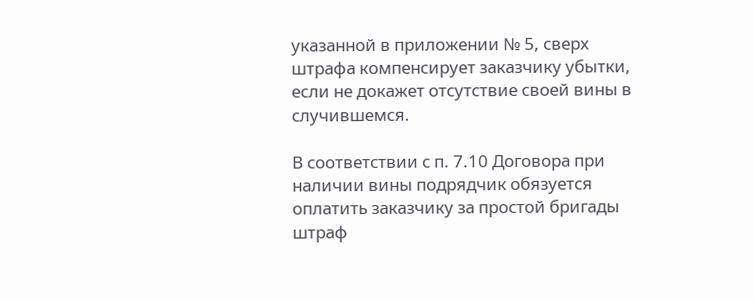указанной в приложении № 5, сверх штрафа компенсирует заказчику убытки, если не докажет отсутствие своей вины в случившемся.

В соответствии с п. 7.10 Договора при наличии вины подрядчик обязуется оплатить заказчику за простой бригады штраф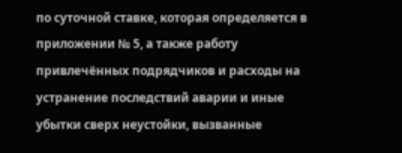по суточной ставке, которая определяется в приложении № 5, а также работу привлечённых подрядчиков и расходы на устранение последствий аварии и иные убытки сверх неустойки, вызванные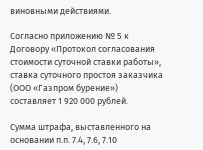виновными действиями.

Согласно приложению № 5 к Договору «Протокол согласования стоимости суточной ставки работы», ставка суточного простоя заказчика (ООО «Газпром бурение») составляет 1 920 000 рублей.

Сумма штрафа, выставленного на основании п.п. 7.4, 7.6, 7.10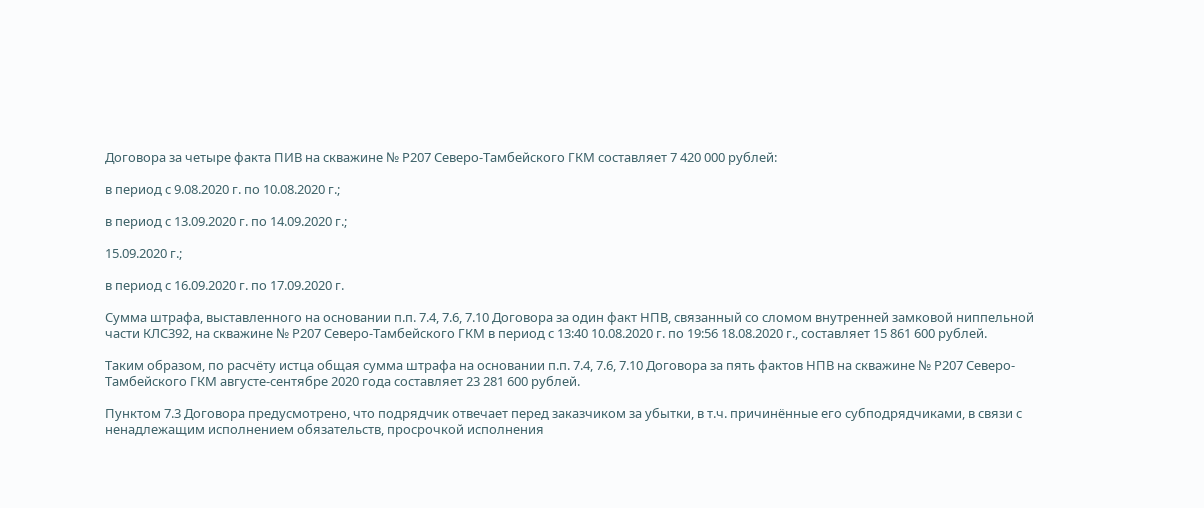Договора за четыре факта ПИВ на скважине № Р207 Северо-Тамбейского ГКМ составляет 7 420 000 рублей:

в период с 9.08.2020 г. по 10.08.2020 г.;

в период с 13.09.2020 г. по 14.09.2020 г.;

15.09.2020 г.;

в период с 16.09.2020 г. по 17.09.2020 г.

Сумма штрафа, выставленного на основании п.п. 7.4, 7.6, 7.10 Договора за один факт НПВ, связанный со сломом внутренней замковой ниппельной части КЛС392, на скважине № Р207 Северо-Тамбейского ГКМ в период с 13:40 10.08.2020 г. по 19:56 18.08.2020 г., составляет 15 861 600 рублей.

Таким образом, по расчёту истца общая сумма штрафа на основании п.п. 7.4, 7.6, 7.10 Договора за пять фактов НПВ на скважине № Р207 Северо-Тамбейского ГКМ августе-сентябре 2020 года составляет 23 281 600 рублей.

Пунктом 7.3 Договора предусмотрено, что подрядчик отвечает перед заказчиком за убытки, в т.ч. причинённые его субподрядчиками, в связи с ненадлежащим исполнением обязательств, просрочкой исполнения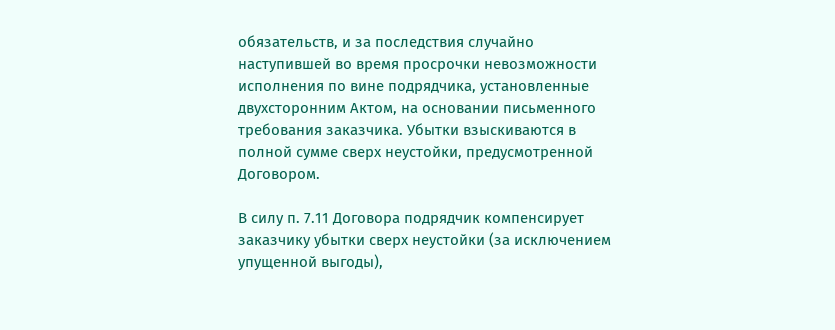обязательств, и за последствия случайно наступившей во время просрочки невозможности исполнения по вине подрядчика, установленные двухсторонним Актом, на основании письменного требования заказчика. Убытки взыскиваются в полной сумме сверх неустойки, предусмотренной Договором.

В силу п. 7.11 Договора подрядчик компенсирует заказчику убытки сверх неустойки (за исключением упущенной выгоды),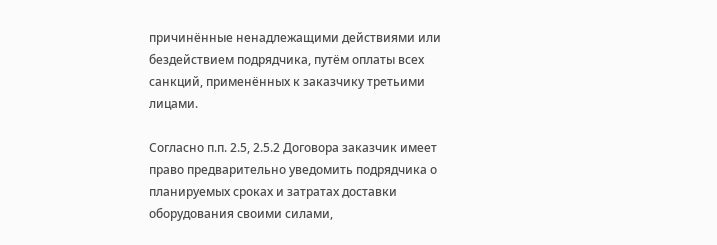причинённые ненадлежащими действиями или бездействием подрядчика, путём оплаты всех санкций, применённых к заказчику третьими лицами.

Согласно п.п. 2.5, 2.5.2 Договора заказчик имеет право предварительно уведомить подрядчика о планируемых сроках и затратах доставки оборудования своими силами,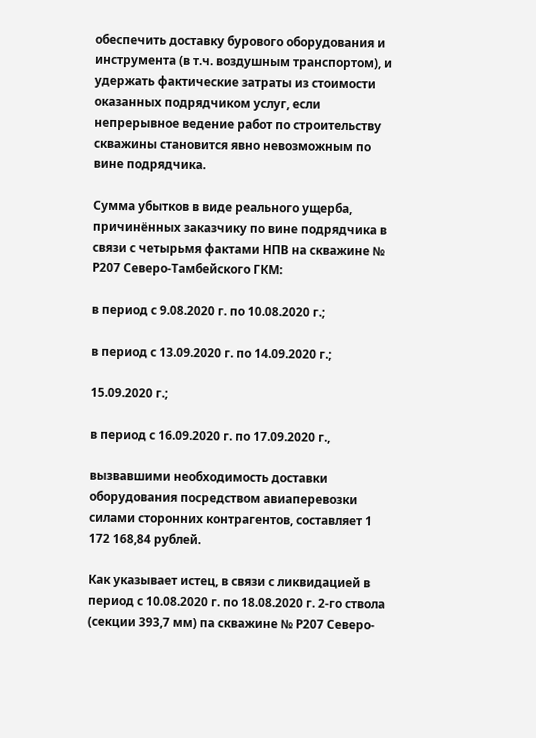обеспечить доставку бурового оборудования и инструмента (в т.ч. воздушным транспортом), и удержать фактические затраты из стоимости оказанных подрядчиком услуг, если непрерывное ведение работ по строительству скважины становится явно невозможным по вине подрядчика.

Сумма убытков в виде реального ущерба, причинённых заказчику по вине подрядчика в связи с четырьмя фактами НПВ на скважине № Р207 Северо-Тамбейского ГКМ:

в период с 9.08.2020 г. по 10.08.2020 г.;

в период с 13.09.2020 г. по 14.09.2020 г.;

15.09.2020 г.;

в период с 16.09.2020 г. по 17.09.2020 г.,

вызвавшими необходимость доставки оборудования посредством авиаперевозки силами сторонних контрагентов, составляет 1 172 168,84 рублей.

Как указывает истец, в связи с ликвидацией в период с 10.08.2020 г. по 18.08.2020 г. 2-го ствола (секции 393,7 мм) па скважине № Р207 Северо-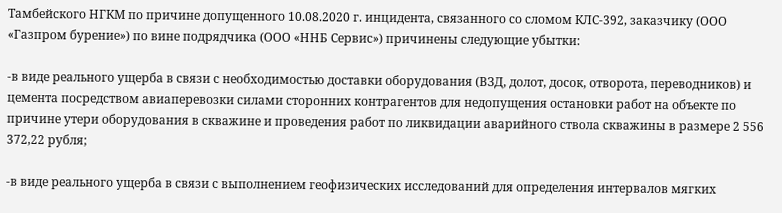Тамбейского НГКМ по причине допущенного 10.08.2020 г. инцидента, связанного со сломом КЛС-392, заказчику (ООО «Газпром бурение») по вине подрядчика (ООО «ННБ Сервис») причинены следующие убытки:

-в виде реального ущерба в связи с необходимостью доставки оборудования (ВЗД, долот, досок, отворота, переводников) и цемента посредством авиаперевозки силами сторонних контрагентов для недопущения остановки работ на объекте по причине утери оборудования в скважине и проведения работ по ликвидации аварийного ствола скважины в размере 2 556 372,22 рубля;

-в виде реального ущерба в связи с выполнением геофизических исследований для определения интервалов мягких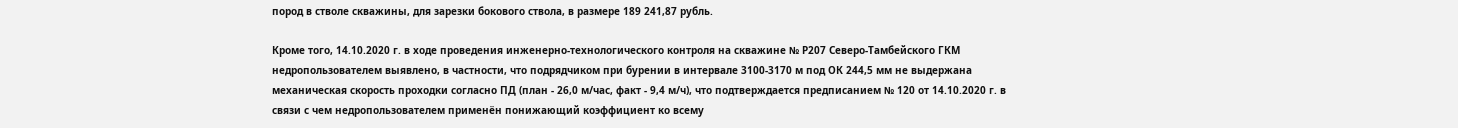пород в стволе скважины, для зарезки бокового ствола, в размере 189 241,87 рубль.

Кроме того, 14.10.2020 г. в ходе проведения инженерно-технологического контроля на скважине № Р207 Северо-Тамбейского ГКМ недропользователем выявлено, в частности, что подрядчиком при бурении в интервале 3100-3170 м под ОК 244,5 мм не выдержана механическая скорость проходки согласно ПД (план - 26,0 м/час, факт - 9,4 м/ч), что подтверждается предписанием № 120 от 14.10.2020 г. в связи с чем недропользователем применён понижающий коэффициент ко всему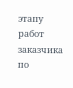этапу работ заказчика по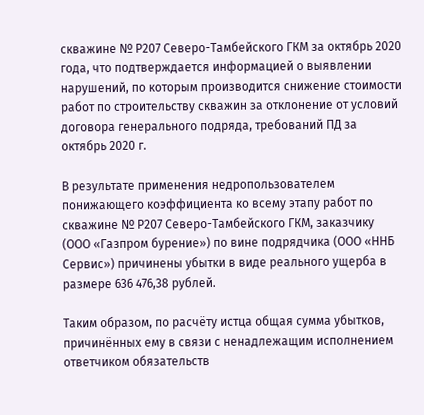скважине № Р207 Северо-Тамбейского ГКМ за октябрь 2020 года, что подтверждается информацией о выявлении нарушений, по которым производится снижение стоимости работ по строительству скважин за отклонение от условий договора генерального подряда, требований ПД за октябрь 2020 г.

В результате применения недропользователем понижающего коэффициента ко всему этапу работ по скважине № Р207 Северо-Тамбейского ГКМ, заказчику (ООО «Газпром бурение») по вине подрядчика (ООО «ННБ Сервис») причинены убытки в виде реального ущерба в размере 636 476,38 рублей.

Таким образом, по расчёту истца общая сумма убытков, причинённых ему в связи с ненадлежащим исполнением ответчиком обязательств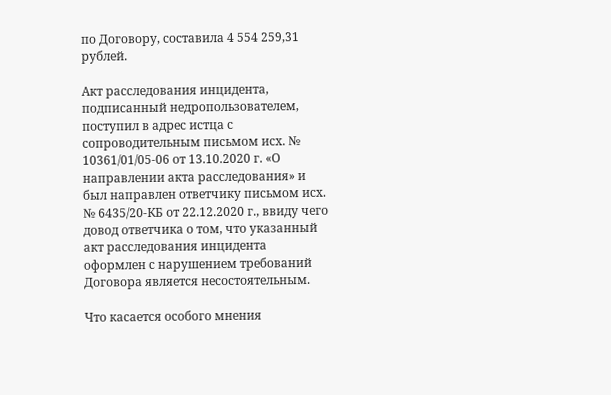по Договору, составила 4 554 259,31 рублей.

Акт расследования инцидента, подписанный недропользователем, поступил в адрес истца с сопроводительным письмом исх. № 10361/01/05-06 от 13.10.2020 г. «О направлении акта расследования» и был направлен ответчику письмом исх. № 6435/20-КБ от 22.12.2020 г., ввиду чего довод ответчика о том, что указанный акт расследования инцидента оформлен с нарушением требований Договора является несостоятельным.

Что касается особого мнения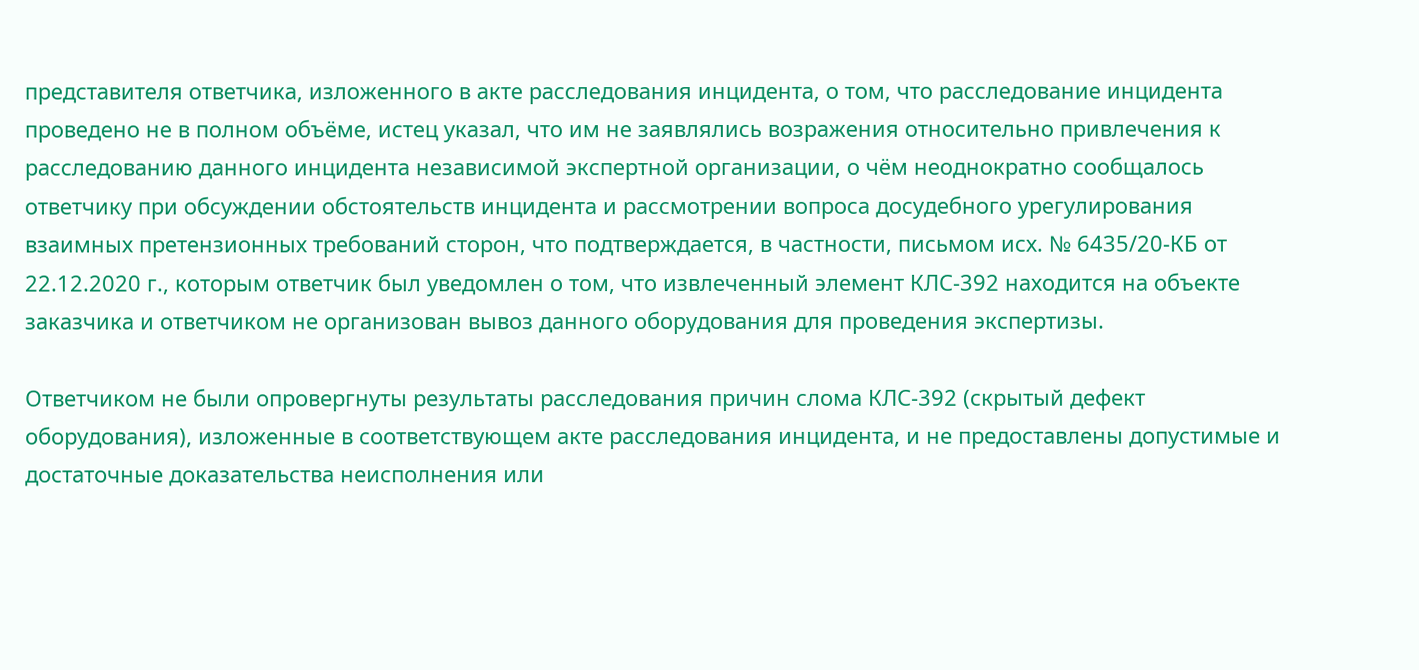представителя ответчика, изложенного в акте расследования инцидента, о том, что расследование инцидента проведено не в полном объёме, истец указал, что им не заявлялись возражения относительно привлечения к расследованию данного инцидента независимой экспертной организации, о чём неоднократно сообщалось ответчику при обсуждении обстоятельств инцидента и рассмотрении вопроса досудебного урегулирования взаимных претензионных требований сторон, что подтверждается, в частности, письмом исх. № 6435/20-КБ от 22.12.2020 г., которым ответчик был уведомлен о том, что извлеченный элемент КЛС-392 находится на объекте заказчика и ответчиком не организован вывоз данного оборудования для проведения экспертизы.

Ответчиком не были опровергнуты результаты расследования причин слома КЛС-392 (скрытый дефект оборудования), изложенные в соответствующем акте расследования инцидента, и не предоставлены допустимые и достаточные доказательства неисполнения или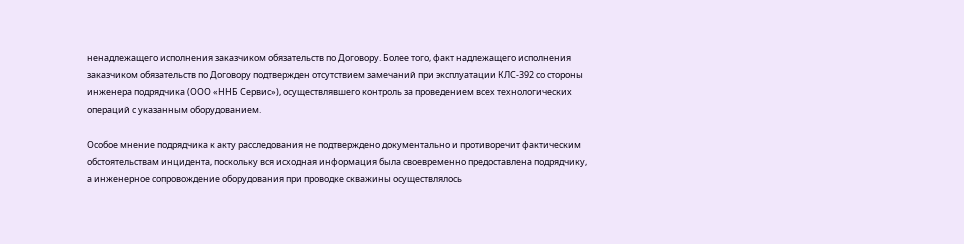ненадлежащего исполнения заказчиком обязательств по Договору. Более того, факт надлежащего исполнения заказчиком обязательств по Договору подтвержден отсутствием замечаний при эксплуатации КЛС-392 со стороны инженера подрядчика (ООО «ННБ Сервис»), осуществлявшего контроль за проведением всех технологических операций с указанным оборудованием.

Особое мнение подрядчика к акту расследования не подтверждено документально и противоречит фактическим обстоятельствам инцидента, поскольку вся исходная информация была своевременно предоставлена подрядчику, а инженерное сопровождение оборудования при проводке скважины осуществлялось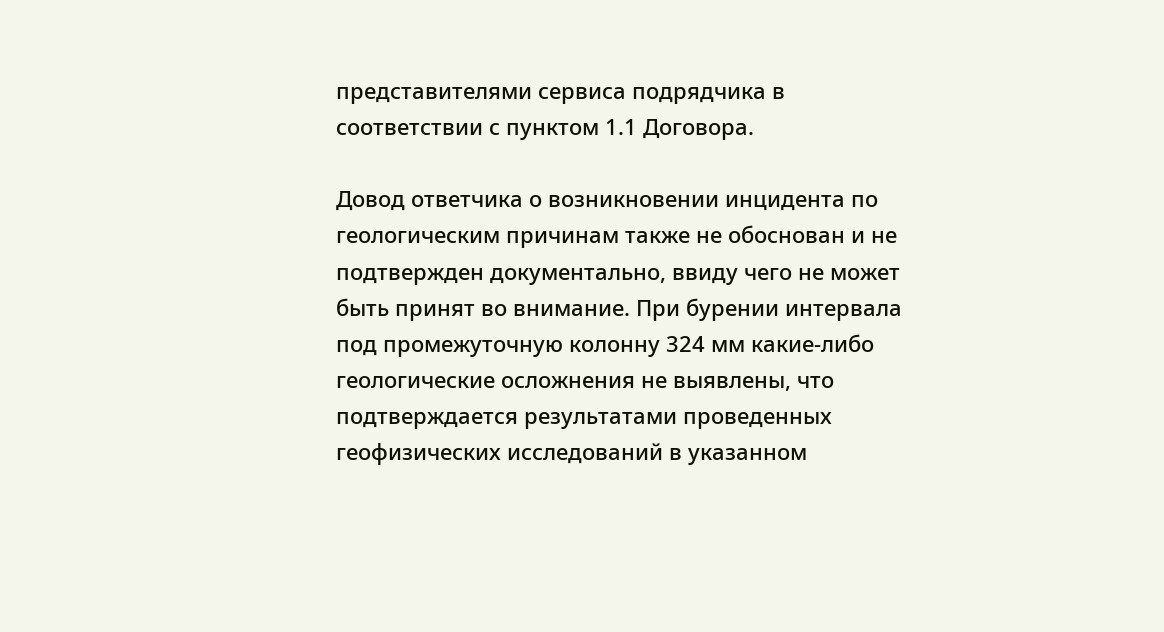представителями сервиса подрядчика в соответствии с пунктом 1.1 Договора.

Довод ответчика о возникновении инцидента по геологическим причинам также не обоснован и не подтвержден документально, ввиду чего не может быть принят во внимание. При бурении интервала под промежуточную колонну 324 мм какие-либо геологические осложнения не выявлены, что подтверждается результатами проведенных геофизических исследований в указанном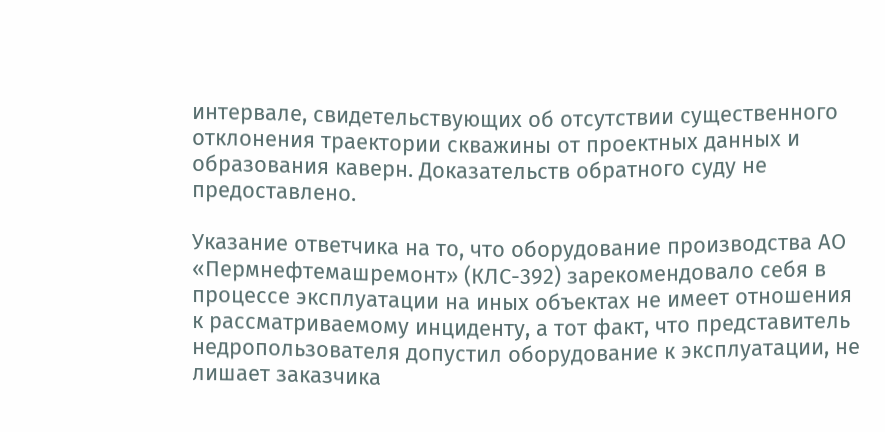интервале, свидетельствующих об отсутствии существенного отклонения траектории скважины от проектных данных и образования каверн. Доказательств обратного суду не предоставлено.

Указание ответчика на то, что оборудование производства АО «Пермнефтемашремонт» (КЛС-392) зарекомендовало себя в процессе эксплуатации на иных объектах не имеет отношения к рассматриваемому инциденту, а тот факт, что представитель недропользователя допустил оборудование к эксплуатации, не лишает заказчика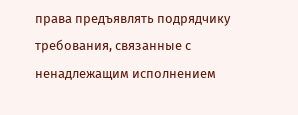права предъявлять подрядчику требования, связанные с ненадлежащим исполнением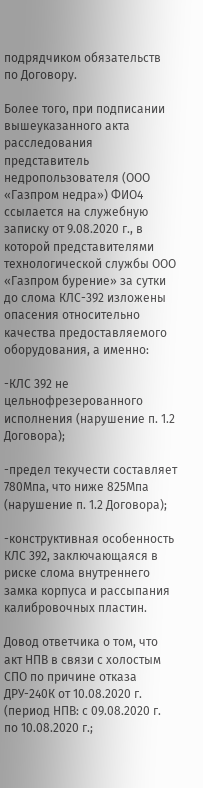подрядчиком обязательств по Договору.

Более того, при подписании вышеуказанного акта расследования представитель недропользователя (ООО «Газпром недра») ФИО4 ссылается на служебную записку от 9.08.2020 г., в которой представителями технологической службы ООО «Газпром бурение» за сутки до слома КЛС-392 изложены опасения относительно качества предоставляемого оборудования, а именно:

-КЛС 392 не цельнофрезерованного исполнения (нарушение п. 1.2 Договора);

-предел текучести составляет 780Мпа, что ниже 825Мпа (нарушение п. 1.2 Договора);

-конструктивная особенность КЛС 392, заключающаяся в риске слома внутреннего замка корпуса и рассыпания калибровочных пластин.

Довод ответчика о том, что акт НПВ в связи с холостым СПО по причине отказа ДРУ-240К от 10.08.2020 г. (период НПВ: с 09.08.2020 г. по 10.08.2020 г.;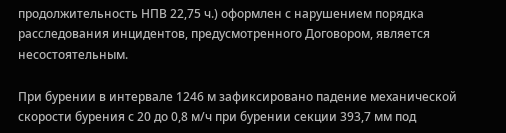продолжительность НПВ 22,75 ч.) оформлен с нарушением порядка расследования инцидентов, предусмотренного Договором, является несостоятельным.

При бурении в интервале 1246 м зафиксировано падение механической скорости бурения с 20 до 0,8 м/ч при бурении секции 393,7 мм под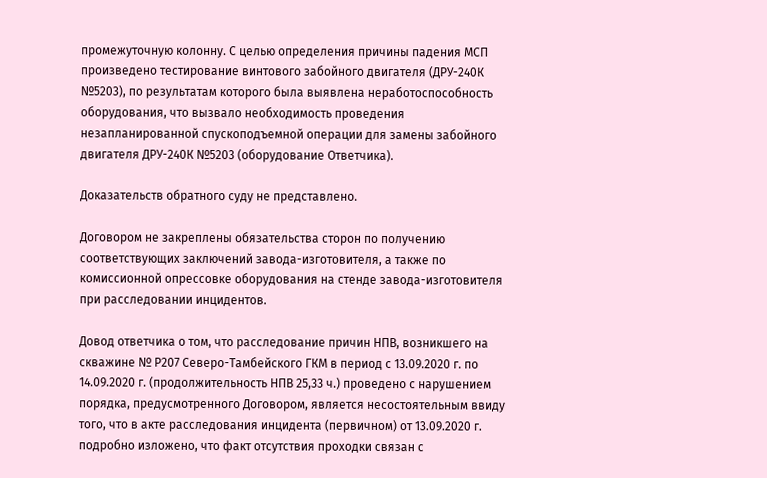промежуточную колонну. С целью определения причины падения МСП произведено тестирование винтового забойного двигателя (ДРУ-240К №5203), по результатам которого была выявлена неработоспособность оборудования, что вызвало необходимость проведения незапланированной спускоподъемной операции для замены забойного двигателя ДРУ-240К №5203 (оборудование Ответчика).

Доказательств обратного суду не представлено.

Договором не закреплены обязательства сторон по получению соответствующих заключений завода-изготовителя, а также по комиссионной опрессовке оборудования на стенде завода-изготовителя при расследовании инцидентов.

Довод ответчика о том, что расследование причин НПВ, возникшего на скважине № Р207 Северо-Тамбейского ГКМ в период с 13.09.2020 г. по 14.09.2020 г. (продолжительность НПВ 25,33 ч.) проведено с нарушением порядка, предусмотренного Договором, является несостоятельным ввиду того, что в акте расследования инцидента (первичном) от 13.09.2020 г. подробно изложено, что факт отсутствия проходки связан с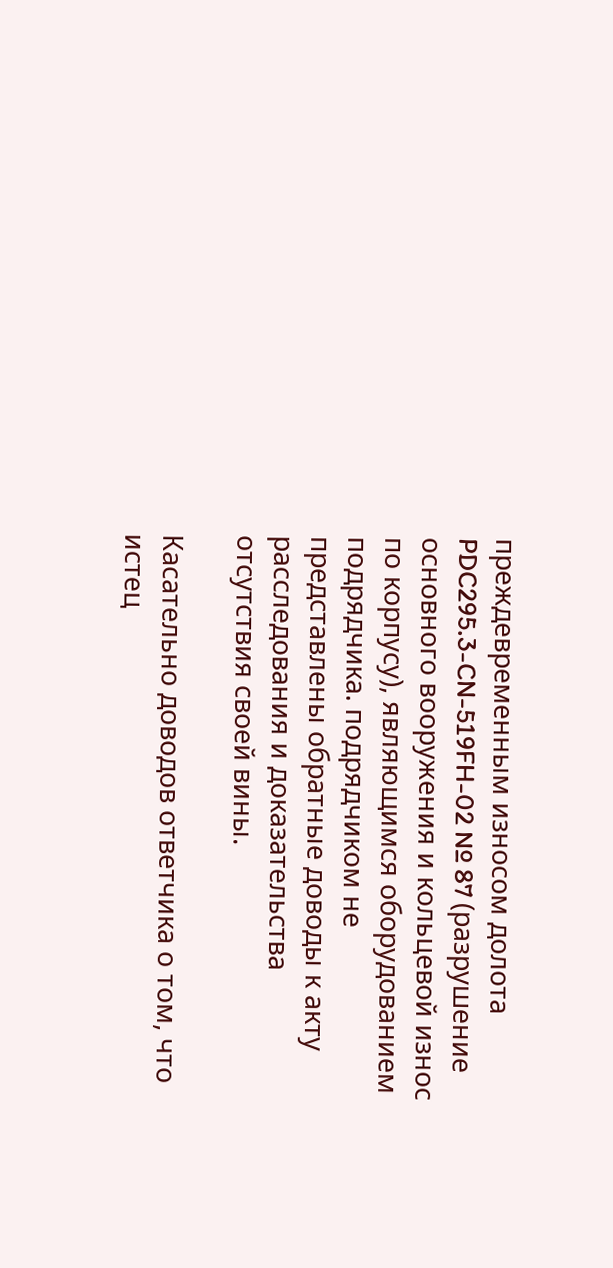преждевременным износом долота PDC295.3-CN-519FH-02 № 87 (разрушение основного вооружения и кольцевой износ по корпусу), являющимся оборудованием подрядчика. подрядчиком не представлены обратные доводы к акту расследования и доказательства отсутствия своей вины.

Касательно доводов ответчика о том, что истец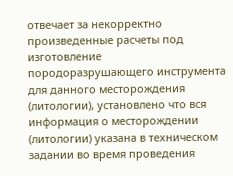отвечает за некорректно произведенные расчеты под изготовление породоразрушающего инструмента для данного месторождения (литологии), установлено что вся информация о месторождении (литологии) указана в техническом задании во время проведения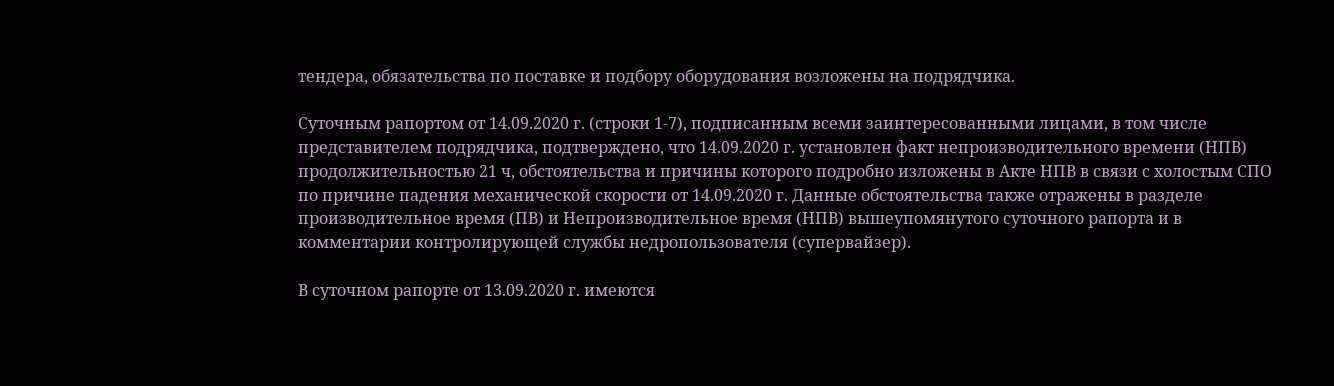тендера, обязательства по поставке и подбору оборудования возложены на подрядчика.

Суточным рапортом от 14.09.2020 г. (строки 1-7), подписанным всеми заинтересованными лицами, в том числе представителем подрядчика, подтверждено, что 14.09.2020 г. установлен факт непроизводительного времени (НПВ) продолжительностью 21 ч, обстоятельства и причины которого подробно изложены в Акте НПВ в связи с холостым СПО по причине падения механической скорости от 14.09.2020 г. Данные обстоятельства также отражены в разделе производительное время (ПВ) и Непроизводительное время (НПВ) вышеупомянутого суточного рапорта и в комментарии контролирующей службы недропользователя (супервайзер).

В суточном рапорте от 13.09.2020 г. имеются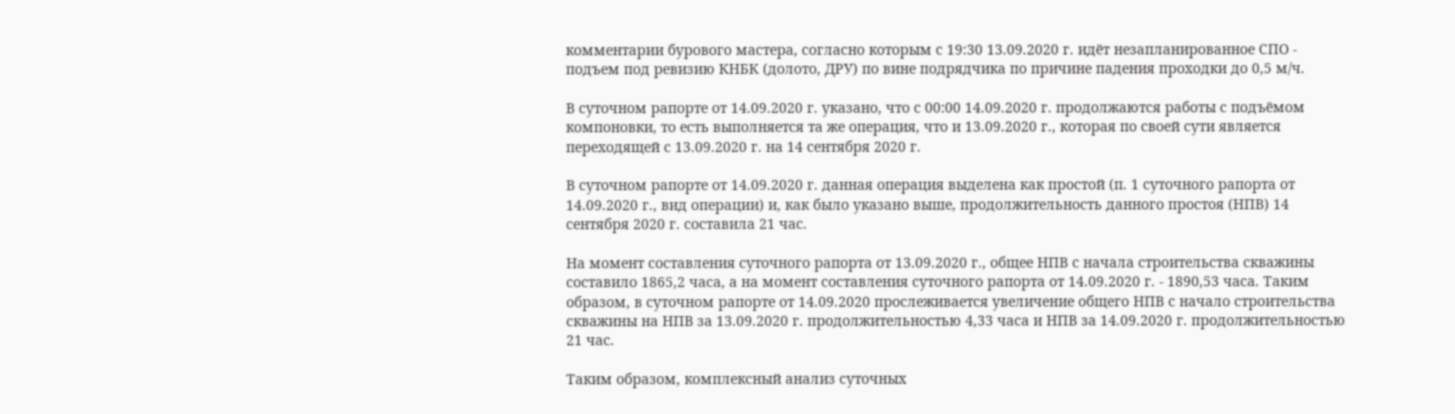комментарии бурового мастера, согласно которым с 19:30 13.09.2020 г. идёт незапланированное СПО - подъем под ревизию КНБК (долото, ДРУ) по вине подрядчика по причине падения проходки до 0,5 м/ч.

В суточном рапорте от 14.09.2020 г. указано, что с 00:00 14.09.2020 г. продолжаются работы с подъёмом компоновки, то есть выполняется та же операция, что и 13.09.2020 г., которая по своей сути является переходящей с 13.09.2020 г. на 14 сентября 2020 г.

В суточном рапорте от 14.09.2020 г. данная операция выделена как простой (п. 1 суточного рапорта от 14.09.2020 г., вид операции) и, как было указано выше, продолжительность данного простоя (НПВ) 14 сентября 2020 г. составила 21 час.

На момент составления суточного рапорта от 13.09.2020 г., общее НПВ с начала строительства скважины составило 1865,2 часа, а на момент составления суточного рапорта от 14.09.2020 г. - 1890,53 часа. Таким образом, в суточном рапорте от 14.09.2020 прослеживается увеличение общего НПВ с начало строительства скважины на НПВ за 13.09.2020 г. продолжительностью 4,33 часа и НПВ за 14.09.2020 г. продолжительностью 21 час.

Таким образом, комплексный анализ суточных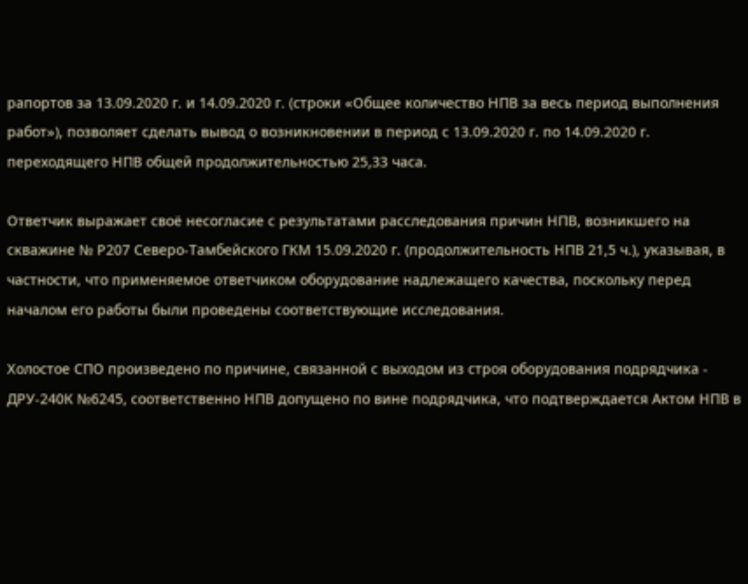рапортов за 13.09.2020 г. и 14.09.2020 г. (строки «Общее количество НПВ за весь период выполнения работ»), позволяет сделать вывод о возникновении в период с 13.09.2020 г. по 14.09.2020 г. переходящего НПВ общей продолжительностью 25,33 часа.

Ответчик выражает своё несогласие с результатами расследования причин НПВ, возникшего на скважине № Р207 Северо-Тамбейского ГКМ 15.09.2020 г. (продолжительность НПВ 21,5 ч.), указывая, в частности, что применяемое ответчиком оборудование надлежащего качества, поскольку перед началом его работы были проведены соответствующие исследования.

Холостое СПО произведено по причине, связанной с выходом из строя оборудования подрядчика - ДРУ-240К №6245, соответственно НПВ допущено по вине подрядчика, что подтверждается Актом НПВ в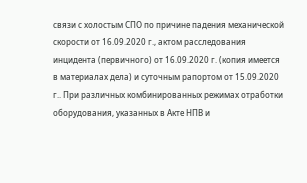связи с холостым СПО по причине падения механической скорости от 16.09.2020 г., актом расследования инцидента (первичного) от 16.09.2020 г. (копия имеется в материалах дела) и суточным рапортом от 15.09.2020 г.. При различных комбинированных режимах отработки оборудования, указанных в Акте НПВ и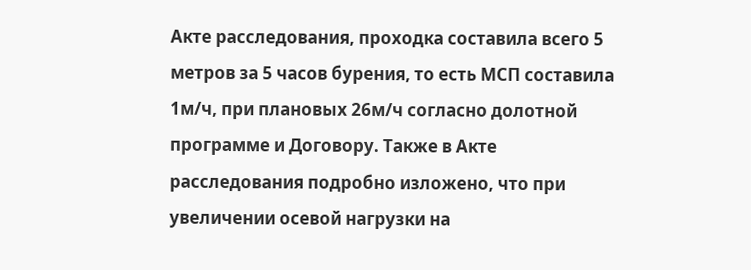Акте расследования, проходка составила всего 5 метров за 5 часов бурения, то есть МСП составила 1м/ч, при плановых 26м/ч согласно долотной программе и Договору. Также в Акте расследования подробно изложено, что при увеличении осевой нагрузки на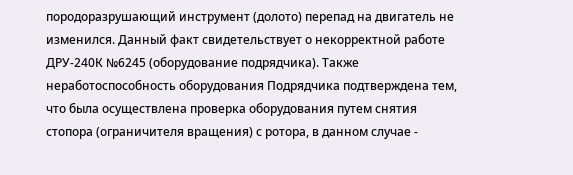породоразрушающий инструмент (долото) перепад на двигатель не изменился. Данный факт свидетельствует о некорректной работе ДРУ-240К №6245 (оборудование подрядчика). Также неработоспособность оборудования Подрядчика подтверждена тем, что была осуществлена проверка оборудования путем снятия стопора (ограничителя вращения) с ротора, в данном случае -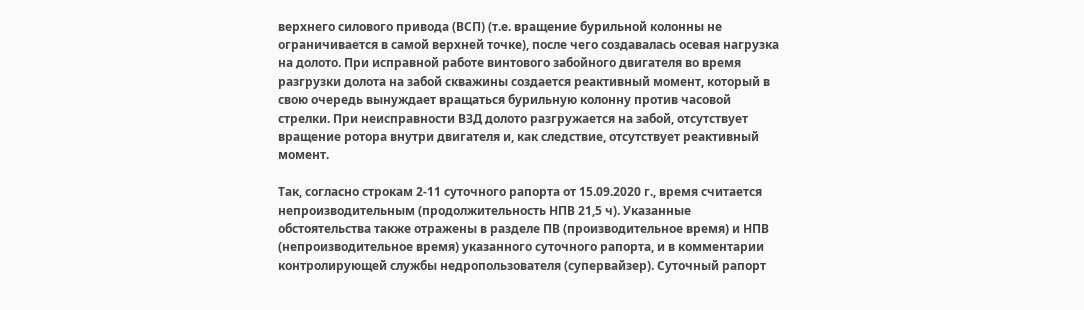верхнего силового привода (ВСП) (т.е. вращение бурильной колонны не ограничивается в самой верхней точке), после чего создавалась осевая нагрузка на долото. При исправной работе винтового забойного двигателя во время разгрузки долота на забой скважины создается реактивный момент, который в свою очередь вынуждает вращаться бурильную колонну против часовой стрелки. При неисправности ВЗД долото разгружается на забой, отсутствует вращение ротора внутри двигателя и, как следствие, отсутствует реактивный момент.

Так, согласно строкам 2-11 суточного рапорта от 15.09.2020 г., время считается непроизводительным (продолжительность НПВ 21,5 ч). Указанные обстоятельства также отражены в разделе ПВ (производительное время) и НПВ (непроизводительное время) указанного суточного рапорта, и в комментарии контролирующей службы недропользователя (супервайзер). Суточный рапорт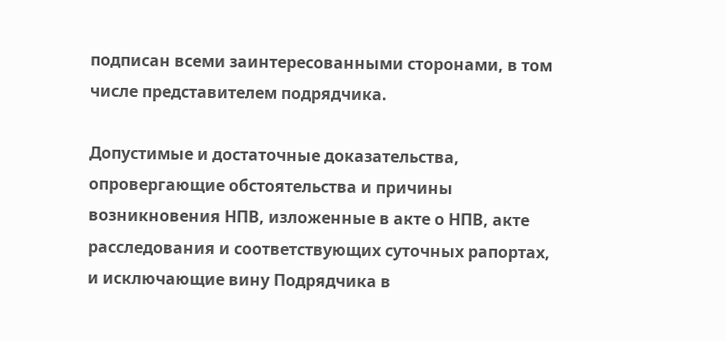подписан всеми заинтересованными сторонами, в том числе представителем подрядчика.

Допустимые и достаточные доказательства, опровергающие обстоятельства и причины возникновения НПВ, изложенные в акте о НПВ, акте расследования и соответствующих суточных рапортах, и исключающие вину Подрядчика в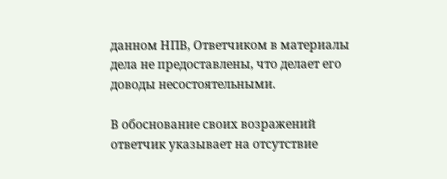данном НПВ, Ответчиком в материалы дела не предоставлены, что делает его доводы несостоятельными.

В обоснование своих возражений ответчик указывает на отсутствие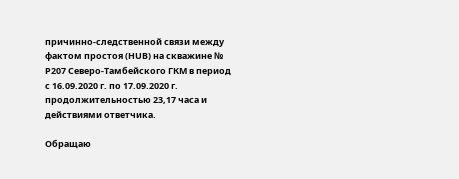причинно-следственной связи между фактом простоя (HUB) на скважине № Р207 Северо-Тамбейского ГКМ в период с 16.09.2020 г. по 17.09.2020 г. продолжительностью 23,17 часа и действиями ответчика.

Обращаю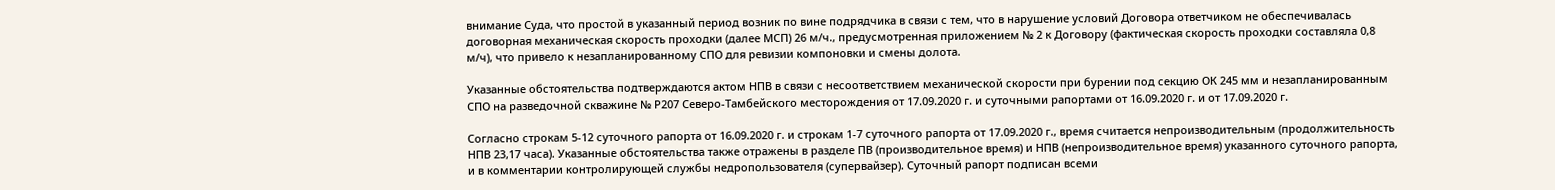внимание Суда, что простой в указанный период возник по вине подрядчика в связи с тем, что в нарушение условий Договора ответчиком не обеспечивалась договорная механическая скорость проходки (далее МСП) 26 м/ч., предусмотренная приложением № 2 к Договору (фактическая скорость проходки составляла 0,8 м/ч), что привело к незапланированному СПО для ревизии компоновки и смены долота.

Указанные обстоятельства подтверждаются актом НПВ в связи с несоответствием механической скорости при бурении под секцию ОК 245 мм и незапланированным СПО на разведочной скважине № Р207 Северо-Тамбейского месторождения от 17.09.2020 г. и суточными рапортами от 16.09.2020 г. и от 17.09.2020 г.

Согласно строкам 5-12 суточного рапорта от 16.09.2020 г. и строкам 1-7 суточного рапорта от 17.09.2020 г., время считается непроизводительным (продолжительность НПВ 23,17 часа). Указанные обстоятельства также отражены в разделе ПВ (производительное время) и НПВ (непроизводительное время) указанного суточного рапорта, и в комментарии контролирующей службы недропользователя (супервайзер). Суточный рапорт подписан всеми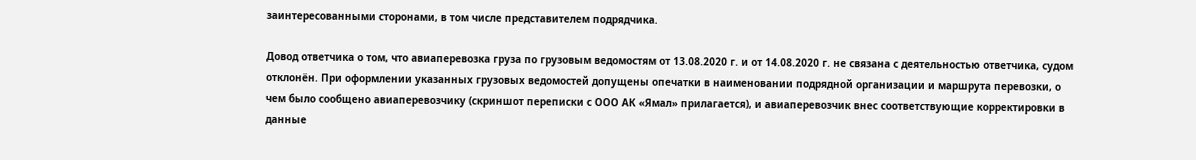заинтересованными сторонами, в том числе представителем подрядчика.

Довод ответчика о том, что авиаперевозка груза по грузовым ведомостям от 13.08.2020 г. и от 14.08.2020 г. не связана с деятельностью ответчика, судом отклонён. При оформлении указанных грузовых ведомостей допущены опечатки в наименовании подрядной организации и маршрута перевозки, о чем было сообщено авиаперевозчику (скриншот переписки с ООО АК «Ямал» прилагается), и авиаперевозчик внес соответствующие корректировки в данные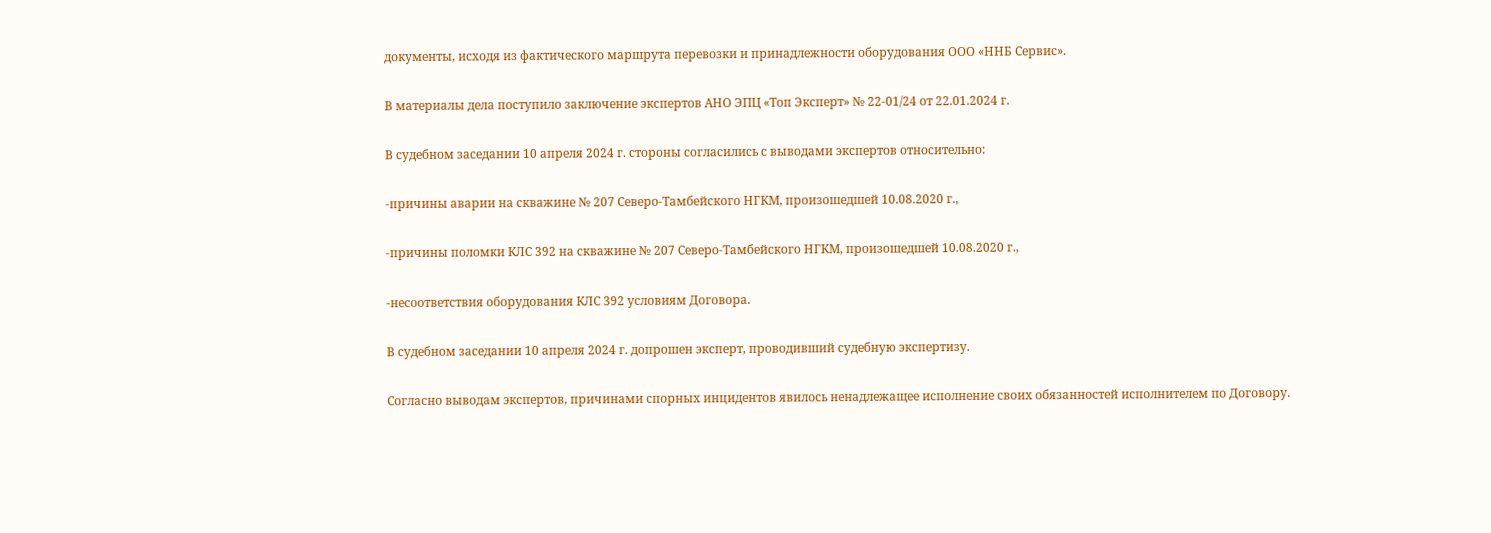документы, исходя из фактического маршрута перевозки и принадлежности оборудования ООО «ННБ Сервис».

В материалы дела поступило заключение экспертов АНО ЭПЦ «Топ Эксперт» № 22-01/24 от 22.01.2024 г.

В судебном заседании 10 апреля 2024 г. стороны согласились с выводами экспертов относительно:

-причины аварии на скважине № 207 Северо-Тамбейского НГКМ, произошедшей 10.08.2020 г.,

-причины поломки КЛС 392 на скважине № 207 Северо-Тамбейского НГКМ, произошедшей 10.08.2020 г.,

-несоответствия оборудования КЛС 392 условиям Договора.

В судебном заседании 10 апреля 2024 г. допрошен эксперт, проводивший судебную экспертизу.

Согласно выводам экспертов, причинами спорных инцидентов явилось ненадлежащее исполнение своих обязанностей исполнителем по Договору.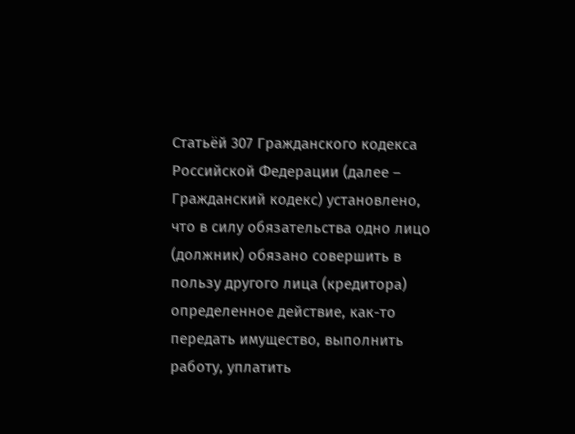Статьёй 307 Гражданского кодекса Российской Федерации (далее – Гражданский кодекс) установлено, что в силу обязательства одно лицо (должник) обязано совершить в пользу другого лица (кредитора) определенное действие, как-то передать имущество, выполнить работу, уплатить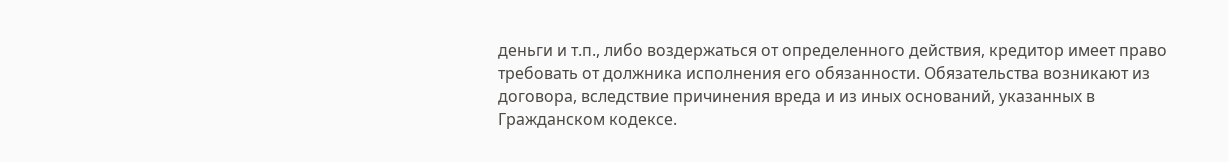деньги и т.п., либо воздержаться от определенного действия, кредитор имеет право требовать от должника исполнения его обязанности. Обязательства возникают из договора, вследствие причинения вреда и из иных оснований, указанных в Гражданском кодексе.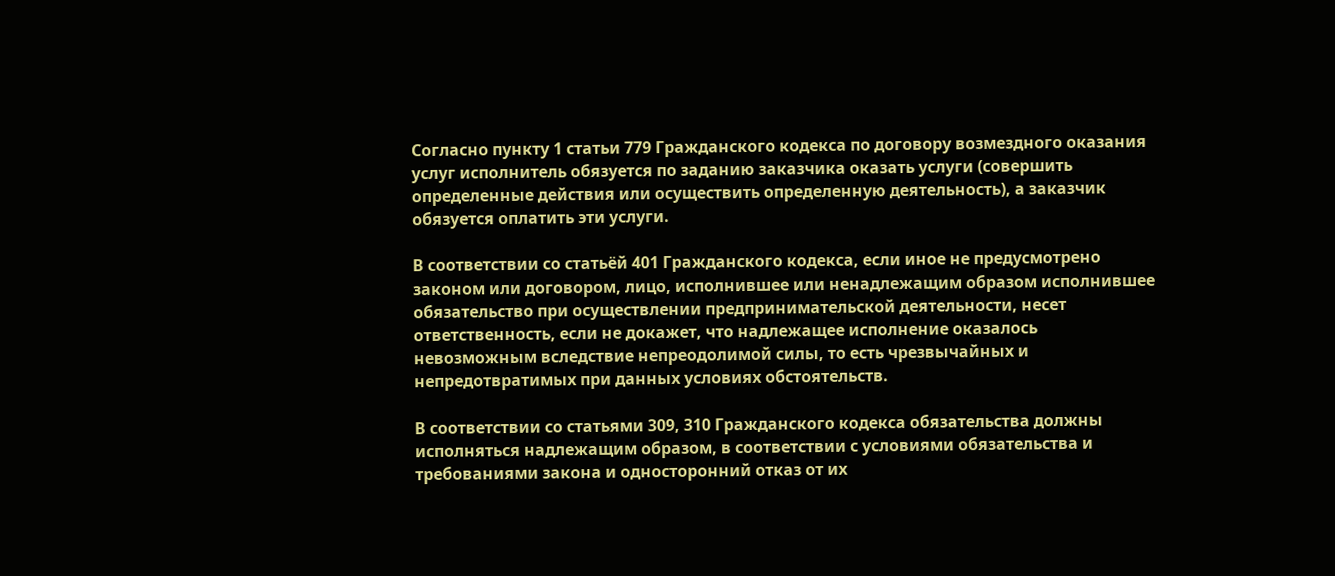Согласно пункту 1 статьи 779 Гражданского кодекса по договору возмездного оказания услуг исполнитель обязуется по заданию заказчика оказать услуги (совершить определенные действия или осуществить определенную деятельность), а заказчик обязуется оплатить эти услуги.

В соответствии со статьёй 401 Гражданского кодекса, если иное не предусмотрено законом или договором, лицо, исполнившее или ненадлежащим образом исполнившее обязательство при осуществлении предпринимательской деятельности, несет ответственность, если не докажет, что надлежащее исполнение оказалось невозможным вследствие непреодолимой силы, то есть чрезвычайных и непредотвратимых при данных условиях обстоятельств.

В соответствии со статьями 309, 310 Гражданского кодекса обязательства должны исполняться надлежащим образом, в соответствии с условиями обязательства и требованиями закона и односторонний отказ от их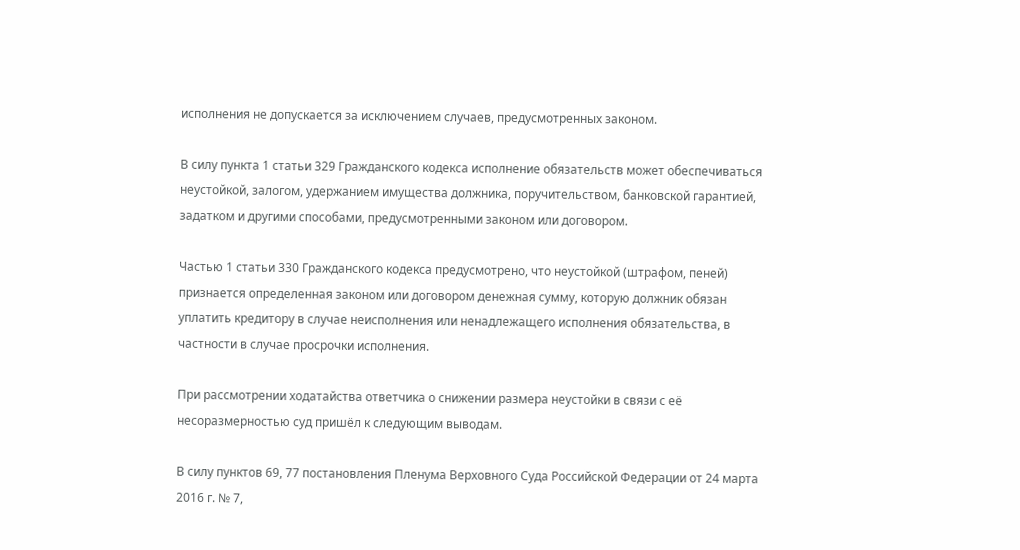исполнения не допускается за исключением случаев, предусмотренных законом.

В силу пункта 1 статьи 329 Гражданского кодекса исполнение обязательств может обеспечиваться неустойкой, залогом, удержанием имущества должника, поручительством, банковской гарантией, задатком и другими способами, предусмотренными законом или договором.

Частью 1 статьи 330 Гражданского кодекса предусмотрено, что неустойкой (штрафом, пеней) признается определенная законом или договором денежная сумму, которую должник обязан уплатить кредитору в случае неисполнения или ненадлежащего исполнения обязательства, в частности в случае просрочки исполнения.

При рассмотрении ходатайства ответчика о снижении размера неустойки в связи с её несоразмерностью суд пришёл к следующим выводам.

В силу пунктов 69, 77 постановления Пленума Верховного Суда Российской Федерации от 24 марта 2016 г. № 7,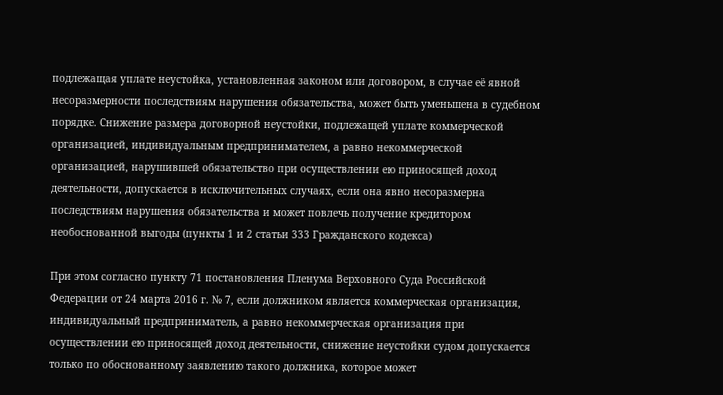подлежащая уплате неустойка, установленная законом или договором, в случае её явной несоразмерности последствиям нарушения обязательства, может быть уменьшена в судебном порядке. Снижение размера договорной неустойки, подлежащей уплате коммерческой организацией, индивидуальным предпринимателем, а равно некоммерческой организацией, нарушившей обязательство при осуществлении ею приносящей доход деятельности, допускается в исключительных случаях, если она явно несоразмерна последствиям нарушения обязательства и может повлечь получение кредитором необоснованной выгоды (пункты 1 и 2 статьи 333 Гражданского кодекса)

При этом согласно пункту 71 постановления Пленума Верховного Суда Российской Федерации от 24 марта 2016 г. № 7, если должником является коммерческая организация, индивидуальный предприниматель, а равно некоммерческая организация при осуществлении ею приносящей доход деятельности, снижение неустойки судом допускается только по обоснованному заявлению такого должника, которое может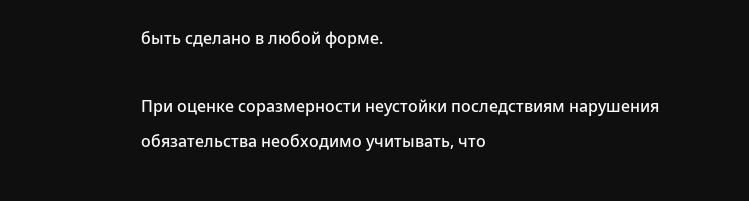быть сделано в любой форме.

При оценке соразмерности неустойки последствиям нарушения обязательства необходимо учитывать, что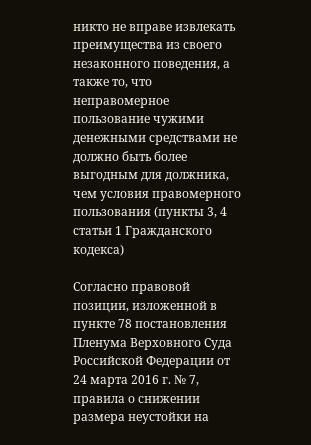никто не вправе извлекать преимущества из своего незаконного поведения, а также то, что неправомерное пользование чужими денежными средствами не должно быть более выгодным для должника, чем условия правомерного пользования (пункты 3, 4 статьи 1 Гражданского кодекса)

Согласно правовой позиции, изложенной в пункте 78 постановления Пленума Верховного Суда Российской Федерации от 24 марта 2016 г. № 7, правила о снижении размера неустойки на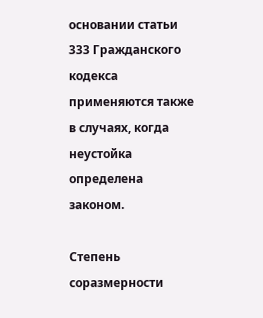основании статьи 333 Гражданского кодекса применяются также в случаях, когда неустойка определена законом.

Степень соразмерности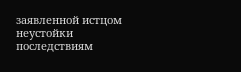заявленной истцом неустойки последствиям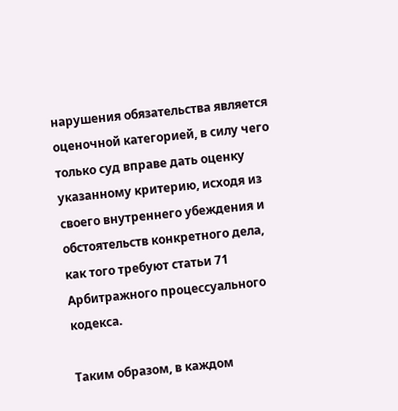нарушения обязательства является оценочной категорией, в силу чего только суд вправе дать оценку указанному критерию, исходя из своего внутреннего убеждения и обстоятельств конкретного дела, как того требуют статьи 71 Арбитражного процессуального кодекса.

Таким образом, в каждом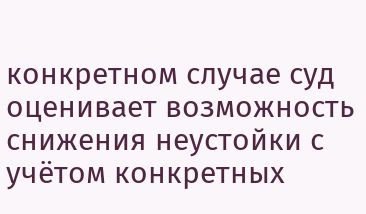конкретном случае суд оценивает возможность снижения неустойки с учётом конкретных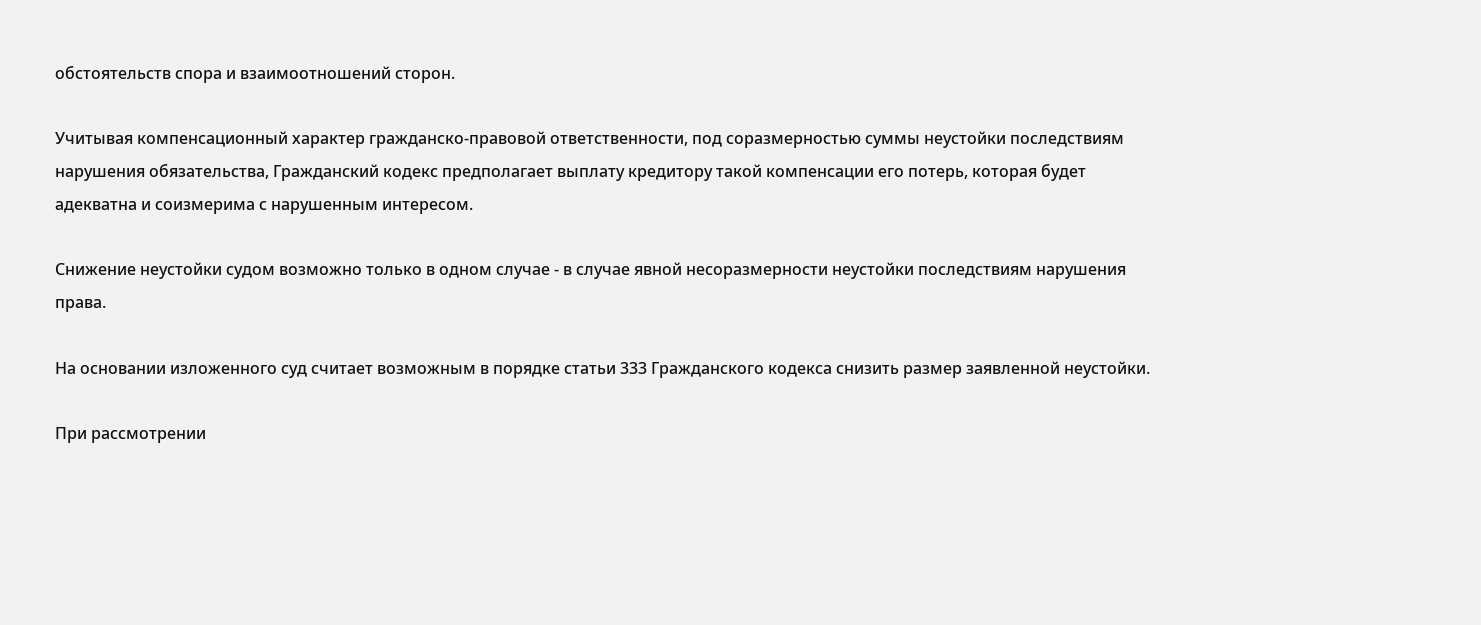обстоятельств спора и взаимоотношений сторон.

Учитывая компенсационный характер гражданско-правовой ответственности, под соразмерностью суммы неустойки последствиям нарушения обязательства, Гражданский кодекс предполагает выплату кредитору такой компенсации его потерь, которая будет адекватна и соизмерима с нарушенным интересом.

Снижение неустойки судом возможно только в одном случае - в случае явной несоразмерности неустойки последствиям нарушения права.

На основании изложенного суд считает возможным в порядке статьи 333 Гражданского кодекса снизить размер заявленной неустойки.

При рассмотрении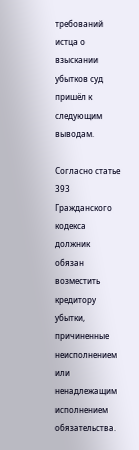требований истца о взыскании убытков суд пришёл к следующим выводам.

Согласно статье 393 Гражданского кодекса должник обязан возместить кредитору убытки, причиненные неисполнением или ненадлежащим исполнением обязательства.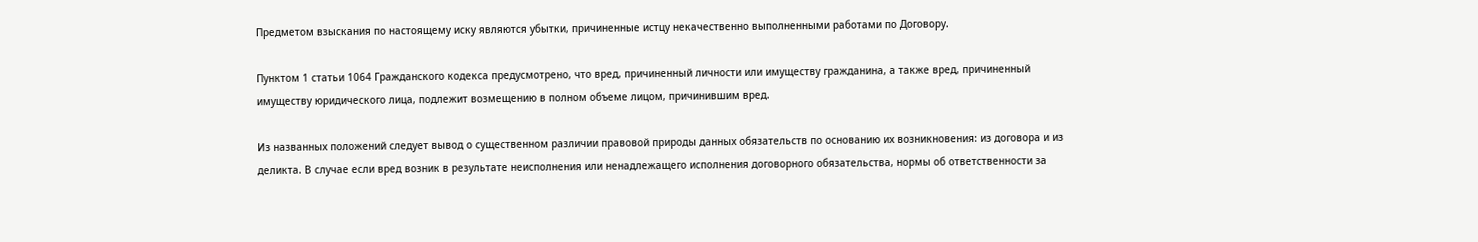Предметом взыскания по настоящему иску являются убытки, причиненные истцу некачественно выполненными работами по Договору.

Пунктом 1 статьи 1064 Гражданского кодекса предусмотрено, что вред, причиненный личности или имуществу гражданина, а также вред, причиненный имуществу юридического лица, подлежит возмещению в полном объеме лицом, причинившим вред.

Из названных положений следует вывод о существенном различии правовой природы данных обязательств по основанию их возникновения: из договора и из деликта. В случае если вред возник в результате неисполнения или ненадлежащего исполнения договорного обязательства, нормы об ответственности за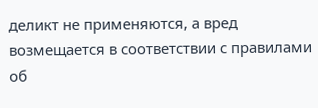деликт не применяются, а вред возмещается в соответствии с правилами об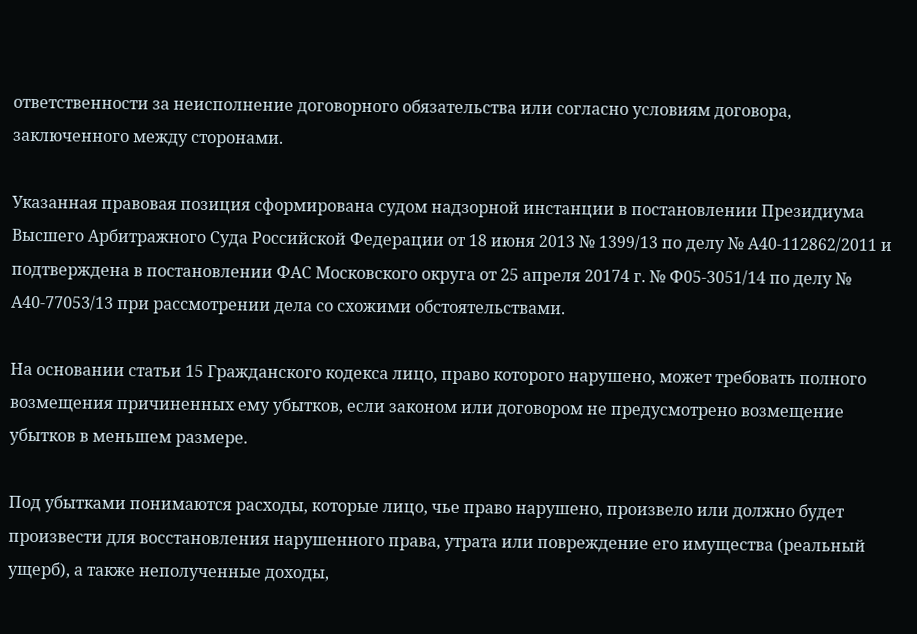ответственности за неисполнение договорного обязательства или согласно условиям договора, заключенного между сторонами.

Указанная правовая позиция сформирована судом надзорной инстанции в постановлении Президиума Высшего Арбитражного Суда Российской Федерации от 18 июня 2013 № 1399/13 по делу № А40-112862/2011 и подтверждена в постановлении ФАС Московского округа от 25 апреля 20174 г. № Ф05-3051/14 по делу № А40-77053/13 при рассмотрении дела со схожими обстоятельствами.

На основании статьи 15 Гражданского кодекса лицо, право которого нарушено, может требовать полного возмещения причиненных ему убытков, если законом или договором не предусмотрено возмещение убытков в меньшем размере.

Под убытками понимаются расходы, которые лицо, чье право нарушено, произвело или должно будет произвести для восстановления нарушенного права, утрата или повреждение его имущества (реальный ущерб), а также неполученные доходы,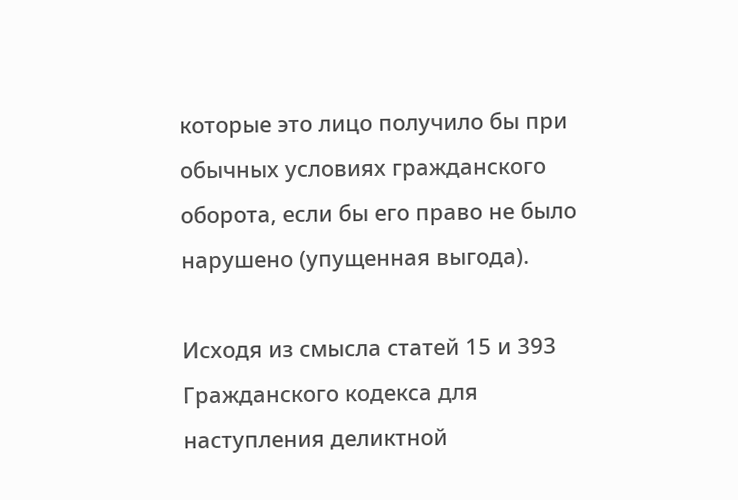которые это лицо получило бы при обычных условиях гражданского оборота, если бы его право не было нарушено (упущенная выгода).

Исходя из смысла статей 15 и 393 Гражданского кодекса для наступления деликтной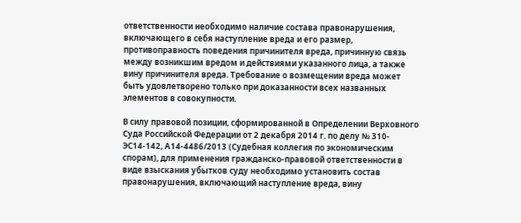ответственности необходимо наличие состава правонарушения, включающего в себя наступление вреда и его размер, противоправность поведения причинителя вреда, причинную связь между возникшим вредом и действиями указанного лица, а также вину причинителя вреда. Требование о возмещении вреда может быть удовлетворено только при доказанности всех названных элементов в совокупности.

В силу правовой позиции, сформированной в Определении Верховного Суда Российской Федерации от 2 декабря 2014 г. по делу № 310-ЭС14-142, А14-4486/2013 (Судебная коллегия по экономическим спорам), для применения гражданско-правовой ответственности в виде взыскания убытков суду необходимо установить состав правонарушения, включающий наступление вреда, вину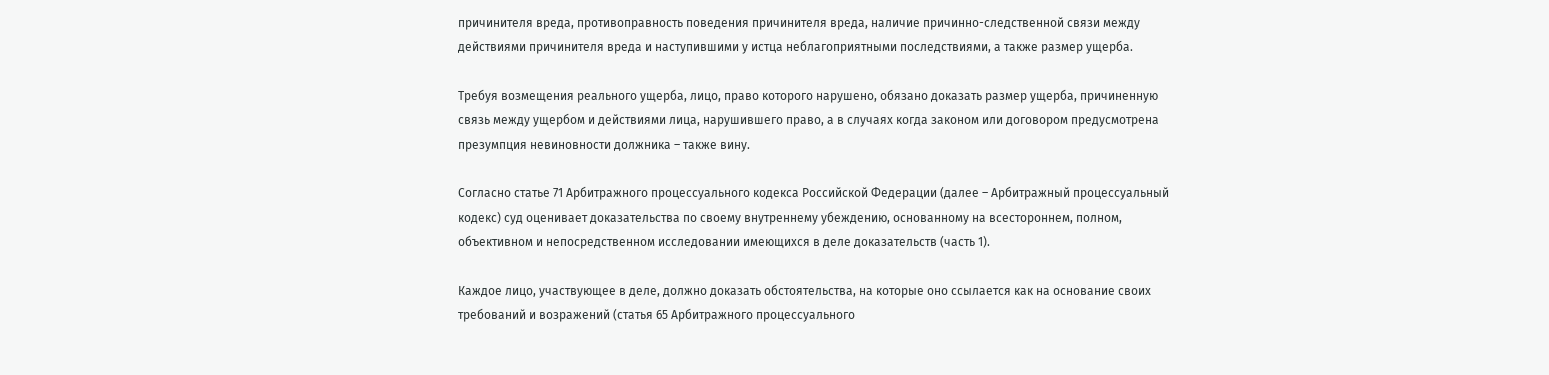причинителя вреда, противоправность поведения причинителя вреда, наличие причинно-следственной связи между действиями причинителя вреда и наступившими у истца неблагоприятными последствиями, а также размер ущерба.

Требуя возмещения реального ущерба, лицо, право которого нарушено, обязано доказать размер ущерба, причиненную связь между ущербом и действиями лица, нарушившего право, а в случаях когда законом или договором предусмотрена презумпция невиновности должника – также вину.

Согласно статье 71 Арбитражного процессуального кодекса Российской Федерации (далее – Арбитражный процессуальный кодекс) суд оценивает доказательства по своему внутреннему убеждению, основанному на всестороннем, полном, объективном и непосредственном исследовании имеющихся в деле доказательств (часть 1).

Каждое лицо, участвующее в деле, должно доказать обстоятельства, на которые оно ссылается как на основание своих требований и возражений (статья 65 Арбитражного процессуального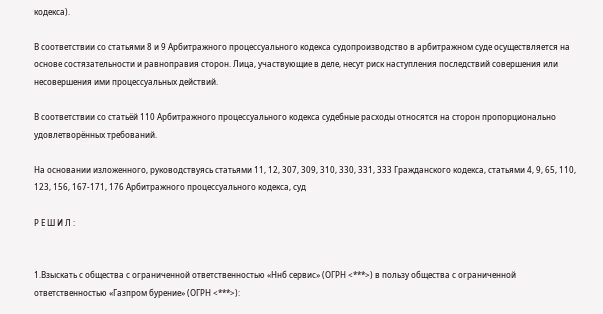кодекса).

В соответствии со статьями 8 и 9 Арбитражного процессуального кодекса судопроизводство в арбитражном суде осуществляется на основе состязательности и равноправия сторон. Лица, участвующие в деле, несут риск наступления последствий совершения или несовершения ими процессуальных действий.

В соответствии со статьёй 110 Арбитражного процессуального кодекса судебные расходы относятся на сторон пропорционально удовлетворённых требований.

На основании изложенного, руководствуясь статьями 11, 12, 307, 309, 310, 330, 331, 333 Гражданского кодекса, статьями 4, 9, 65, 110, 123, 156, 167-171, 176 Арбитражного процессуального кодекса, суд

Р Е Ш И Л :


1.Взыскать с общества с ограниченной ответственностью «Ннб сервис» (ОГРН <***>) в пользу общества с ограниченной ответственностью «Газпром бурение» (ОГРН <***>):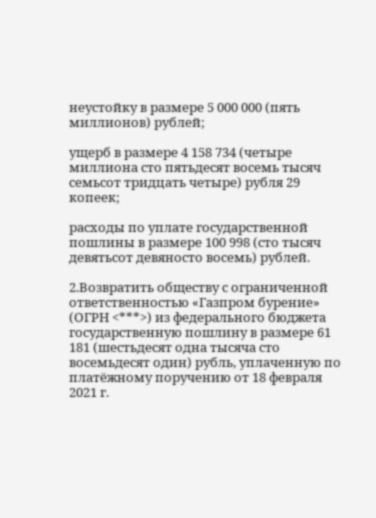неустойку в размере 5 000 000 (пять миллионов) рублей;

ущерб в размере 4 158 734 (четыре миллиона сто пятьдесят восемь тысяч семьсот тридцать четыре) рубля 29 копеек;

расходы по уплате государственной пошлины в размере 100 998 (сто тысяч девятьсот девяносто восемь) рублей.

2.Возвратить обществу с ограниченной ответственностью «Газпром бурение» (ОГРН <***>) из федерального бюджета государственную пошлину в размере 61 181 (шестьдесят одна тысяча сто восемьдесят один) рубль, уплаченную по платёжному поручению от 18 февраля 2021 г.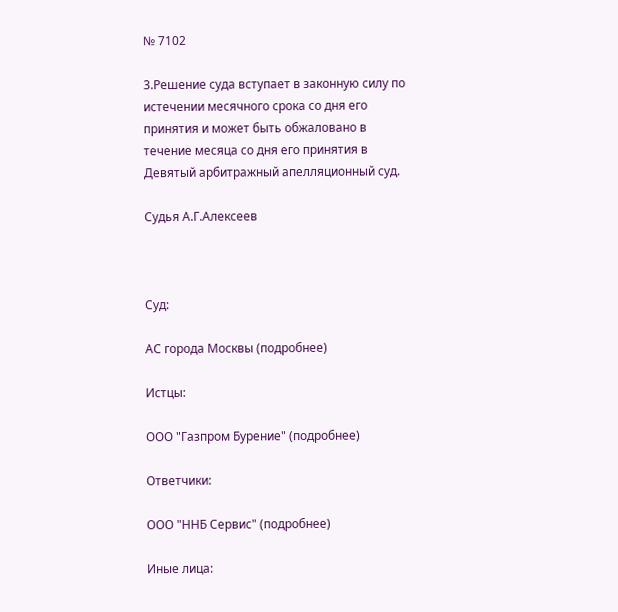№ 7102

3.Решение суда вступает в законную силу по истечении месячного срока со дня его принятия и может быть обжаловано в течение месяца со дня его принятия в Девятый арбитражный апелляционный суд.

Судья А.Г.Алексеев



Суд:

АС города Москвы (подробнее)

Истцы:

ООО "Газпром Бурение" (подробнее)

Ответчики:

ООО "ННБ Сервис" (подробнее)

Иные лица: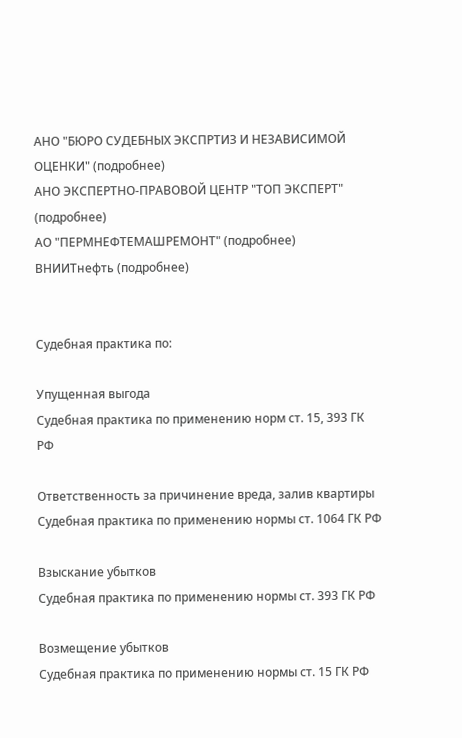АНО "БЮРО СУДЕБНЫХ ЭКСПРТИЗ И НЕЗАВИСИМОЙ ОЦЕНКИ" (подробнее)
АНО ЭКСПЕРТНО-ПРАВОВОЙ ЦЕНТР "ТОП ЭКСПЕРТ" (подробнее)
АО "ПЕРМНЕФТЕМАШРЕМОНТ" (подробнее)
ВНИИТнефть (подробнее)


Судебная практика по:

Упущенная выгода
Судебная практика по применению норм ст. 15, 393 ГК РФ

Ответственность за причинение вреда, залив квартиры
Судебная практика по применению нормы ст. 1064 ГК РФ

Взыскание убытков
Судебная практика по применению нормы ст. 393 ГК РФ

Возмещение убытков
Судебная практика по применению нормы ст. 15 ГК РФ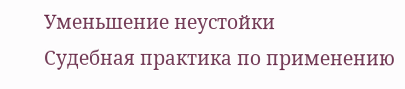Уменьшение неустойки
Судебная практика по применению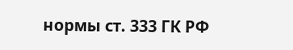нормы ст. 333 ГК РФ